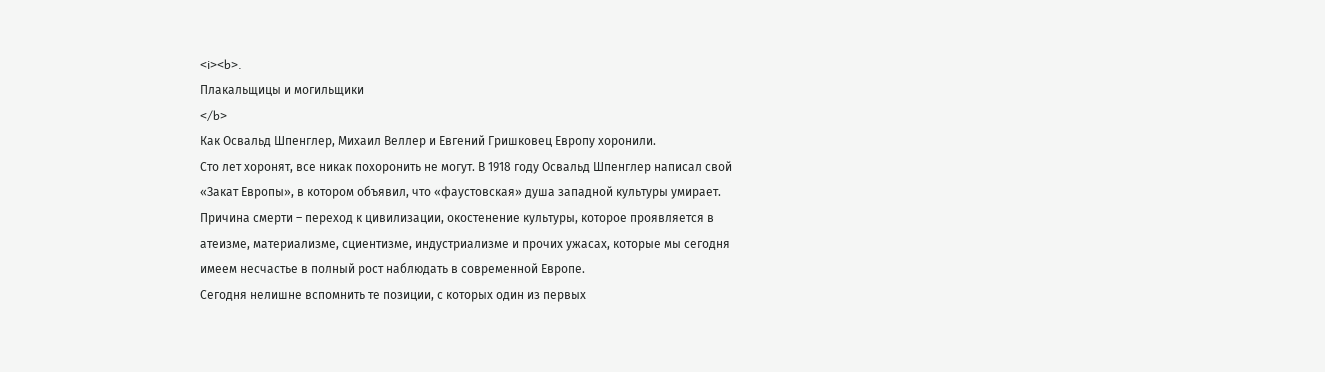<i><b>.
Плакальщицы и могильщики
</b>
Как Освальд Шпенглер, Михаил Веллер и Евгений Гришковец Европу хоронили.
Сто лет хоронят, все никак похоронить не могут. В 1918 году Освальд Шпенглер написал свой «Закат Европы», в котором объявил, что «фаустовская» душа западной культуры умирает. Причина смерти – переход к цивилизации, окостенение культуры, которое проявляется в атеизме, материализме, сциентизме, индустриализме и прочих ужасах, которые мы сегодня имеем несчастье в полный рост наблюдать в современной Европе.
Сегодня нелишне вспомнить те позиции, с которых один из первых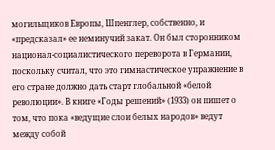могильщиков Европы, Шпенглер, собственно, и «предсказал» ее неминучий закат. Он был сторонником национал-социалистического переворота в Германии, поскольку считал, что это гимнастическое упражнение в его стране должно дать старт глобальной «белой революции». В книге «Годы решений» (1933) он пишет о том, что пока «ведущие слои белых народов» ведут между собой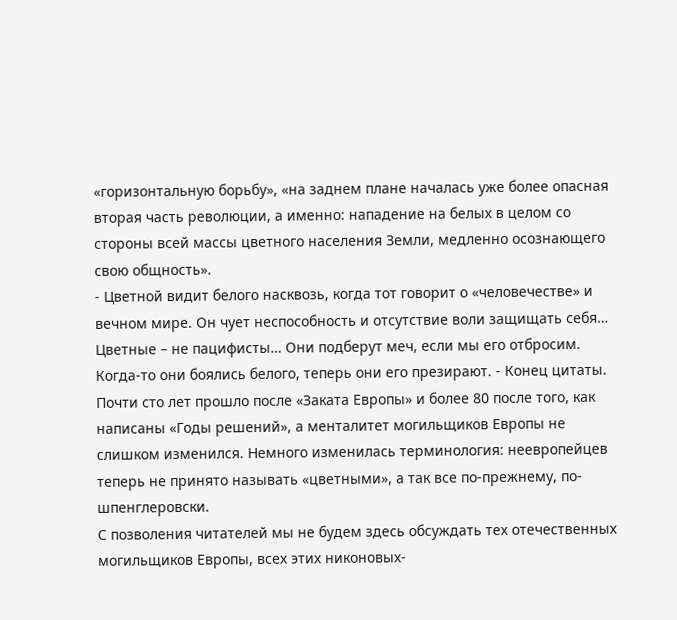«горизонтальную борьбу», «на заднем плане началась уже более опасная вторая часть революции, а именно: нападение на белых в целом со стороны всей массы цветного населения Земли, медленно осознающего свою общность».
- Цветной видит белого насквозь, когда тот говорит о «человечестве» и вечном мире. Он чует неспособность и отсутствие воли защищать себя… Цветные – не пацифисты… Они подберут меч, если мы его отбросим. Когда-то они боялись белого, теперь они его презирают. - Конец цитаты.
Почти сто лет прошло после «Заката Европы» и более 80 после того, как написаны «Годы решений», а менталитет могильщиков Европы не слишком изменился. Немного изменилась терминология: неевропейцев теперь не принято называть «цветными», а так все по-прежнему, по-шпенглеровски.
С позволения читателей мы не будем здесь обсуждать тех отечественных могильщиков Европы, всех этих никоновых-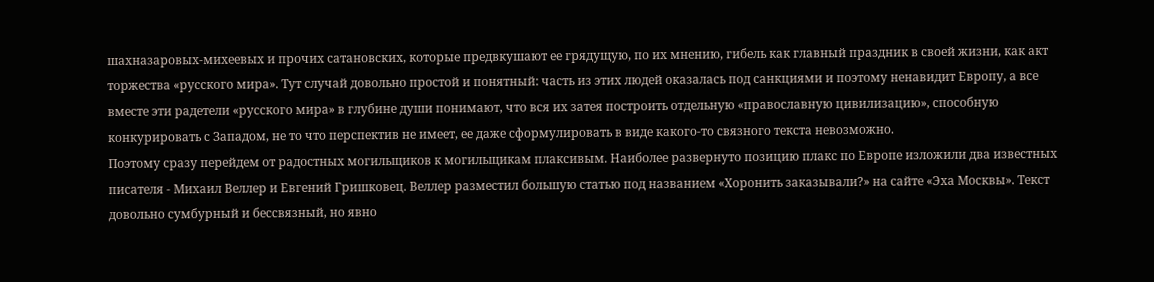шахназаровых-михеевых и прочих сатановских, которые предвкушают ее грядущую, по их мнению, гибель как главный праздник в своей жизни, как акт торжества «русского мира». Тут случай довольно простой и понятный: часть из этих людей оказалась под санкциями и поэтому ненавидит Европу, а все вместе эти радетели «русского мира» в глубине души понимают, что вся их затея построить отдельную «православную цивилизацию», способную конкурировать с Западом, не то что перспектив не имеет, ее даже сформулировать в виде какого-то связного текста невозможно.
Поэтому сразу перейдем от радостных могильщиков к могильщикам плаксивым. Наиболее развернуто позицию плакс по Европе изложили два известных писателя - Михаил Веллер и Евгений Гришковец. Веллер разместил большую статью под названием «Хоронить заказывали?» на сайте «Эха Москвы». Текст довольно сумбурный и бессвязный, но явно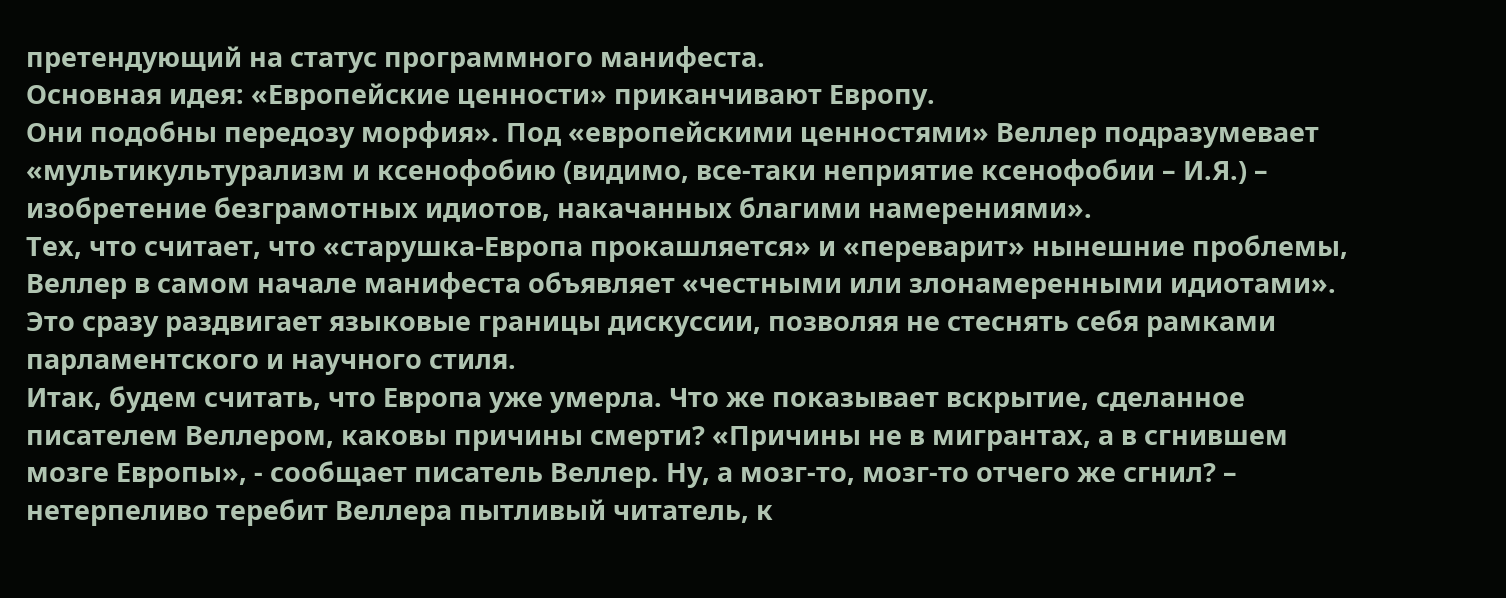претендующий на статус программного манифеста.
Основная идея: «Европейские ценности» приканчивают Европу.
Они подобны передозу морфия». Под «европейскими ценностями» Веллер подразумевает «мультикультурализм и ксенофобию (видимо, все-таки неприятие ксенофобии – И.Я.) – изобретение безграмотных идиотов, накачанных благими намерениями».
Тех, что считает, что «старушка-Европа прокашляется» и «переварит» нынешние проблемы, Веллер в самом начале манифеста объявляет «честными или злонамеренными идиотами». Это сразу раздвигает языковые границы дискуссии, позволяя не стеснять себя рамками парламентского и научного стиля.
Итак, будем считать, что Европа уже умерла. Что же показывает вскрытие, сделанное писателем Веллером, каковы причины смерти? «Причины не в мигрантах, а в сгнившем мозге Европы», - сообщает писатель Веллер. Ну, а мозг-то, мозг-то отчего же сгнил? – нетерпеливо теребит Веллера пытливый читатель, к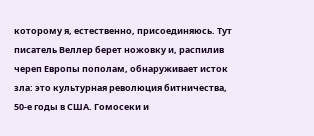которому я, естественно, присоединяюсь. Тут писатель Веллер берет ножовку и, распилив череп Европы пополам, обнаруживает исток зла: это культурная революция битничества, 50-е годы в США. Гомосеки и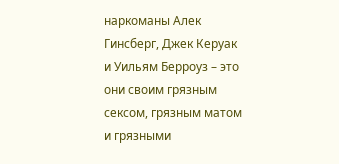наркоманы Алек Гинсберг, Джек Керуак и Уильям Берроуз – это они своим грязным сексом, грязным матом и грязными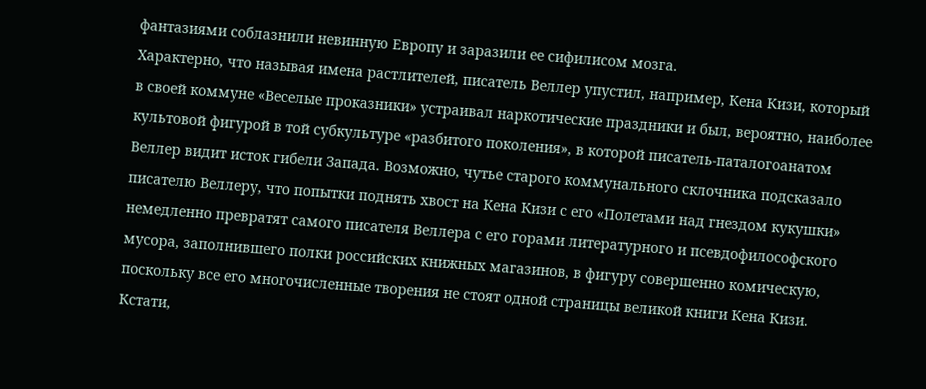фантазиями соблазнили невинную Европу и заразили ее сифилисом мозга.
Характерно, что называя имена растлителей, писатель Веллер упустил, например, Кена Кизи, который в своей коммуне «Веселые проказники» устраивал наркотические праздники и был, вероятно, наиболее культовой фигурой в той субкультуре «разбитого поколения», в которой писатель-паталогоанатом Веллер видит исток гибели Запада. Возможно, чутье старого коммунального склочника подсказало писателю Веллеру, что попытки поднять хвост на Кена Кизи с его «Полетами над гнездом кукушки» немедленно превратят самого писателя Веллера с его горами литературного и псевдофилософского мусора, заполнившего полки российских книжных магазинов, в фигуру совершенно комическую, поскольку все его многочисленные творения не стоят одной страницы великой книги Кена Кизи. Кстати,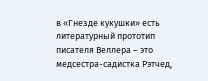в «Гнезде кукушки» есть литературный прототип писателя Веллера – это медсестра-садистка Рэтчед,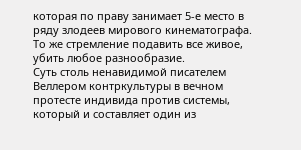которая по праву занимает 5-е место в ряду злодеев мирового кинематографа. То же стремление подавить все живое, убить любое разнообразие.
Суть столь ненавидимой писателем Веллером контркультуры в вечном протесте индивида против системы, который и составляет один из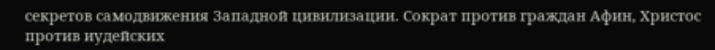секретов самодвижения Западной цивилизации. Сократ против граждан Афин, Христос против иудейских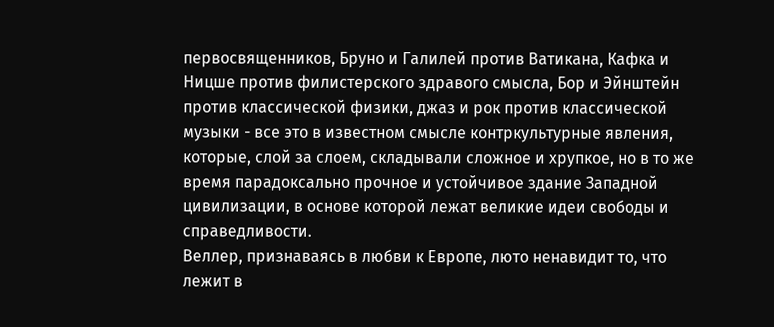первосвященников, Бруно и Галилей против Ватикана, Кафка и Ницше против филистерского здравого смысла, Бор и Эйнштейн против классической физики, джаз и рок против классической музыки - все это в известном смысле контркультурные явления, которые, слой за слоем, складывали сложное и хрупкое, но в то же время парадоксально прочное и устойчивое здание Западной цивилизации, в основе которой лежат великие идеи свободы и справедливости.
Веллер, признаваясь в любви к Европе, люто ненавидит то, что лежит в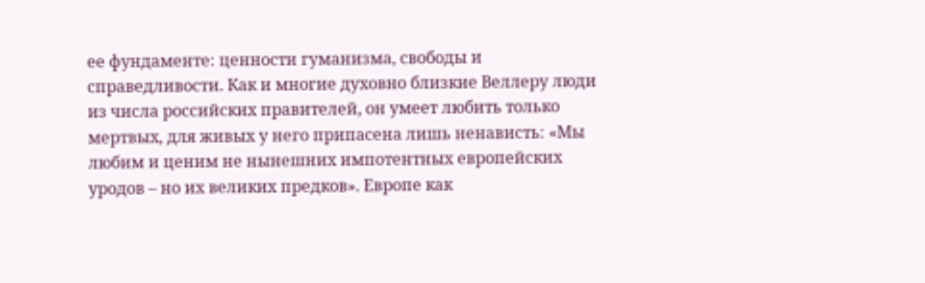ее фундаменте: ценности гуманизма, свободы и справедливости. Как и многие духовно близкие Веллеру люди из числа российских правителей, он умеет любить только мертвых, для живых у него припасена лишь ненависть: «Мы любим и ценим не нынешних импотентных европейских уродов – но их великих предков». Европе как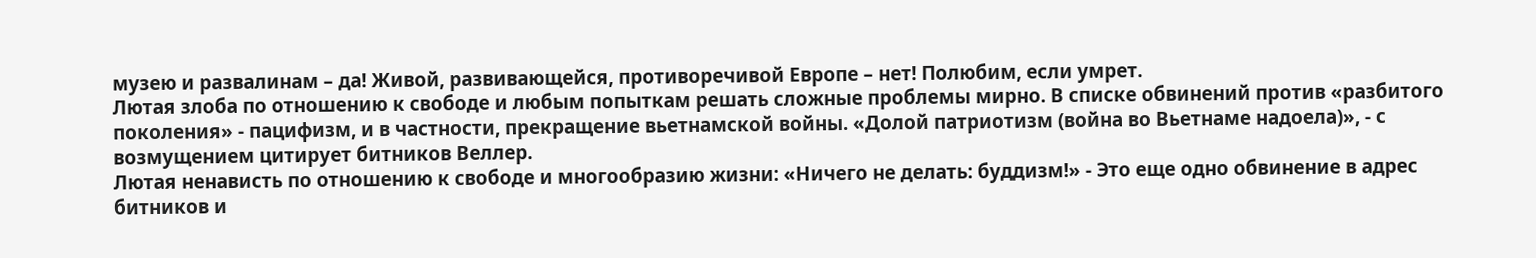музею и развалинам – да! Живой, развивающейся, противоречивой Европе – нет! Полюбим, если умрет.
Лютая злоба по отношению к свободе и любым попыткам решать сложные проблемы мирно. В списке обвинений против «разбитого поколения» - пацифизм, и в частности, прекращение вьетнамской войны. «Долой патриотизм (война во Вьетнаме надоела)», - с возмущением цитирует битников Веллер.
Лютая ненависть по отношению к свободе и многообразию жизни: «Ничего не делать: буддизм!» - Это еще одно обвинение в адрес битников и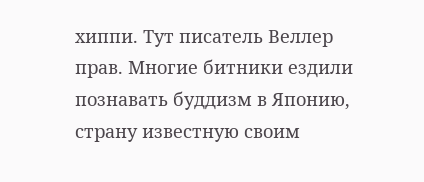хиппи. Тут писатель Веллер прав. Многие битники ездили познавать буддизм в Японию, страну известную своим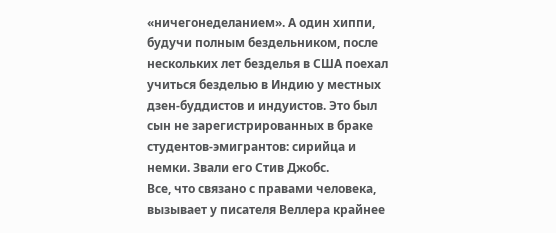«ничегонеделанием». А один хиппи, будучи полным бездельником, после нескольких лет безделья в США поехал учиться безделью в Индию у местных дзен-буддистов и индуистов. Это был сын не зарегистрированных в браке студентов-эмигрантов: сирийца и немки. Звали его Стив Джобс.
Все, что связано с правами человека, вызывает у писателя Веллера крайнее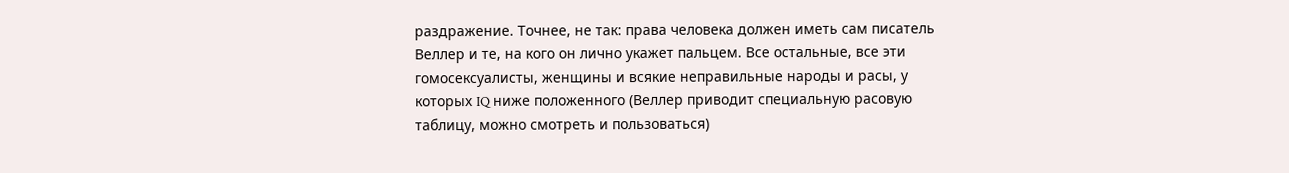раздражение. Точнее, не так: права человека должен иметь сам писатель Веллер и те, на кого он лично укажет пальцем. Все остальные, все эти гомосексуалисты, женщины и всякие неправильные народы и расы, у которых IQ ниже положенного (Веллер приводит специальную расовую таблицу, можно смотреть и пользоваться)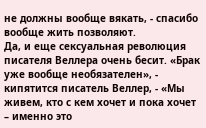не должны вообще вякать, - спасибо вообще жить позволяют.
Да, и еще сексуальная революция писателя Веллера очень бесит. «Брак уже вообще необязателен», - кипятится писатель Веллер, - «Мы живем, кто с кем хочет и пока хочет – именно это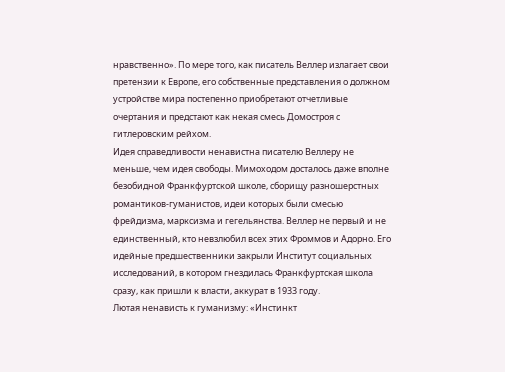нравственно». По мере того, как писатель Веллер излагает свои претензии к Европе, его собственные представления о должном устройстве мира постепенно приобретают отчетливые очертания и предстают как некая смесь Домостроя с гитлеровским рейхом.
Идея справедливости ненавистна писателю Веллеру не меньше, чем идея свободы. Мимоходом досталось даже вполне безобидной Франкфуртской школе, сборищу разношерстных романтиков-гуманистов, идеи которых были смесью фрейдизма, марксизма и гегельянства. Веллер не первый и не единственный, кто невзлюбил всех этих Фроммов и Адорно. Его идейные предшественники закрыли Институт социальных исследований, в котором гнездилась Франкфуртская школа сразу, как пришли к власти, аккурат в 1933 году.
Лютая ненависть к гуманизму: «Инстинкт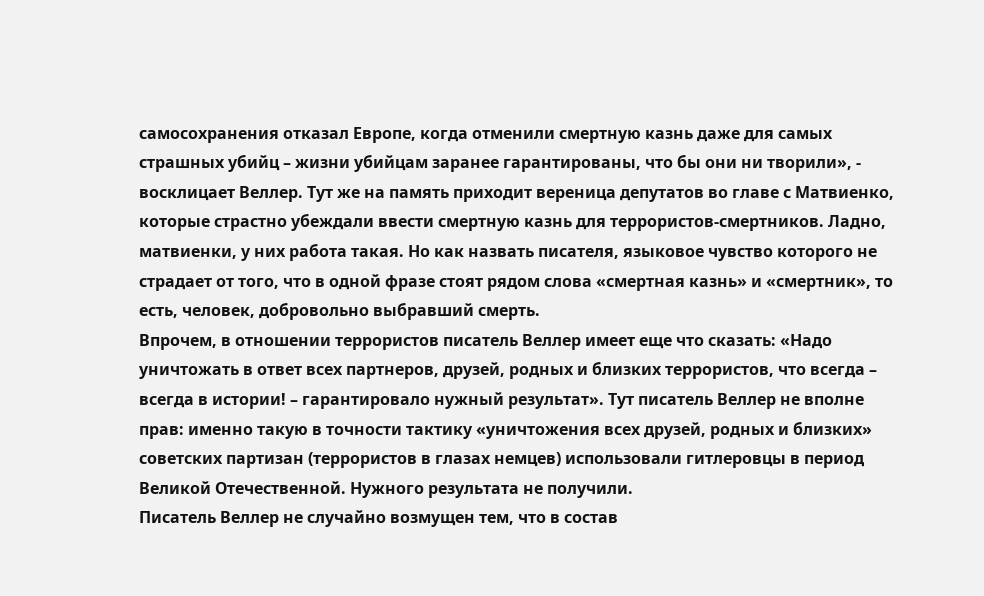самосохранения отказал Европе, когда отменили смертную казнь даже для самых страшных убийц – жизни убийцам заранее гарантированы, что бы они ни творили», - восклицает Веллер. Тут же на память приходит вереница депутатов во главе с Матвиенко, которые страстно убеждали ввести смертную казнь для террористов-смертников. Ладно, матвиенки, у них работа такая. Но как назвать писателя, языковое чувство которого не страдает от того, что в одной фразе стоят рядом слова «смертная казнь» и «смертник», то есть, человек, добровольно выбравший смерть.
Впрочем, в отношении террористов писатель Веллер имеет еще что сказать: «Надо уничтожать в ответ всех партнеров, друзей, родных и близких террористов, что всегда – всегда в истории! – гарантировало нужный результат». Тут писатель Веллер не вполне прав: именно такую в точности тактику «уничтожения всех друзей, родных и близких» советских партизан (террористов в глазах немцев) использовали гитлеровцы в период Великой Отечественной. Нужного результата не получили.
Писатель Веллер не случайно возмущен тем, что в состав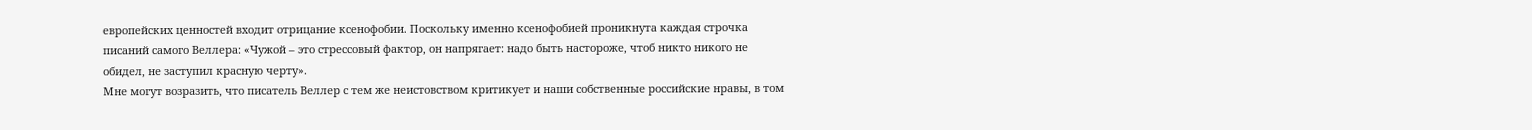европейских ценностей входит отрицание ксенофобии. Поскольку именно ксенофобией проникнута каждая строчка писаний самого Веллера: «Чужой – это стрессовый фактор, он напрягает: надо быть настороже, чтоб никто никого не обидел, не заступил красную черту».
Мне могут возразить, что писатель Веллер с тем же неистовством критикует и наши собственные российские нравы, в том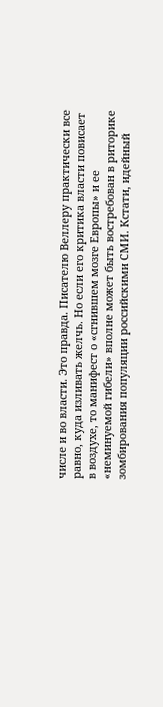числе и во власти. Это правда. Писателю Веллеру практически все равно, куда изливать желчь. Но если его критика власти повисает в воздухе, то манифест о «сгнившем мозге Европы» и ее «неминуемой гибели» вполне может быть востребован в риторике зомбирования популяции российскими СМИ. Кстати, идейный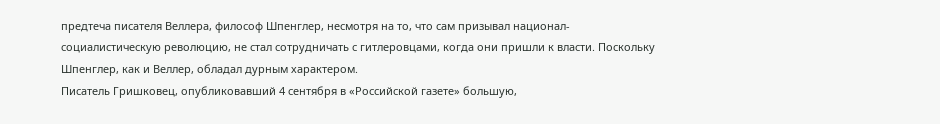предтеча писателя Веллера, философ Шпенглер, несмотря на то, что сам призывал национал-социалистическую революцию, не стал сотрудничать с гитлеровцами, когда они пришли к власти. Поскольку Шпенглер, как и Веллер, обладал дурным характером.
Писатель Гришковец, опубликовавший 4 сентября в «Российской газете» большую,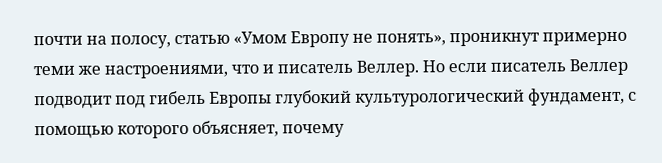почти на полосу, статью «Умом Европу не понять», проникнут примерно теми же настроениями, что и писатель Веллер. Но если писатель Веллер подводит под гибель Европы глубокий культурологический фундамент, с помощью которого объясняет, почему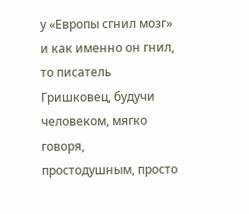у «Европы сгнил мозг» и как именно он гнил, то писатель Гришковец, будучи человеком, мягко говоря, простодушным, просто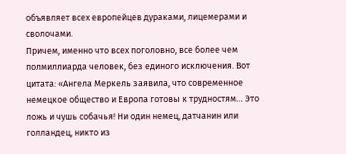объявляет всех европейцев дураками, лицемерами и сволочами.
Причем, именно что всех поголовно, все более чем полмиллиарда человек, без единого исключения. Вот цитата: «Ангела Меркель заявила, что современное немецкое общество и Европа готовы к трудностям… Это ложь и чушь собачья! Ни один немец, датчанин или голландец, никто из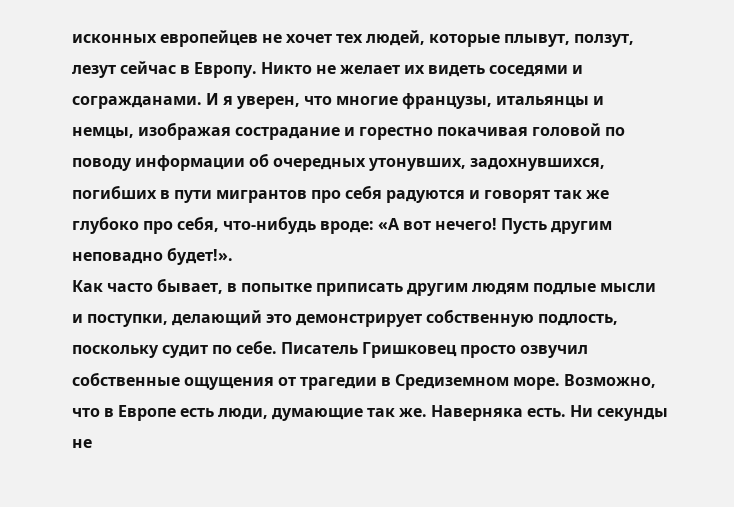исконных европейцев не хочет тех людей, которые плывут, ползут, лезут сейчас в Европу. Никто не желает их видеть соседями и согражданами. И я уверен, что многие французы, итальянцы и немцы, изображая сострадание и горестно покачивая головой по поводу информации об очередных утонувших, задохнувшихся, погибших в пути мигрантов про себя радуются и говорят так же глубоко про себя, что-нибудь вроде: «А вот нечего! Пусть другим неповадно будет!».
Как часто бывает, в попытке приписать другим людям подлые мысли и поступки, делающий это демонстрирует собственную подлость, поскольку судит по себе. Писатель Гришковец просто озвучил собственные ощущения от трагедии в Средиземном море. Возможно, что в Европе есть люди, думающие так же. Наверняка есть. Ни секунды не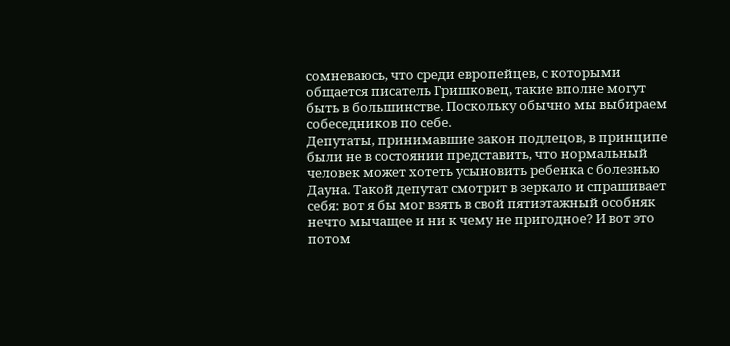сомневаюсь, что среди европейцев, с которыми общается писатель Гришковец, такие вполне могут быть в большинстве. Поскольку обычно мы выбираем собеседников по себе.
Депутаты, принимавшие закон подлецов, в принципе были не в состоянии представить, что нормальный человек может хотеть усыновить ребенка с болезнью Дауна. Такой депутат смотрит в зеркало и спрашивает себя: вот я бы мог взять в свой пятиэтажный особняк нечто мычащее и ни к чему не пригодное? И вот это потом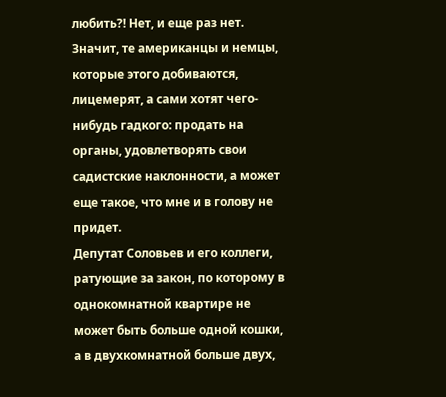любить?! Нет, и еще раз нет. Значит, те американцы и немцы, которые этого добиваются, лицемерят, а сами хотят чего-нибудь гадкого: продать на органы, удовлетворять свои садистские наклонности, а может еще такое, что мне и в голову не придет.
Депутат Соловьев и его коллеги, ратующие за закон, по которому в однокомнатной квартире не может быть больше одной кошки, а в двухкомнатной больше двух,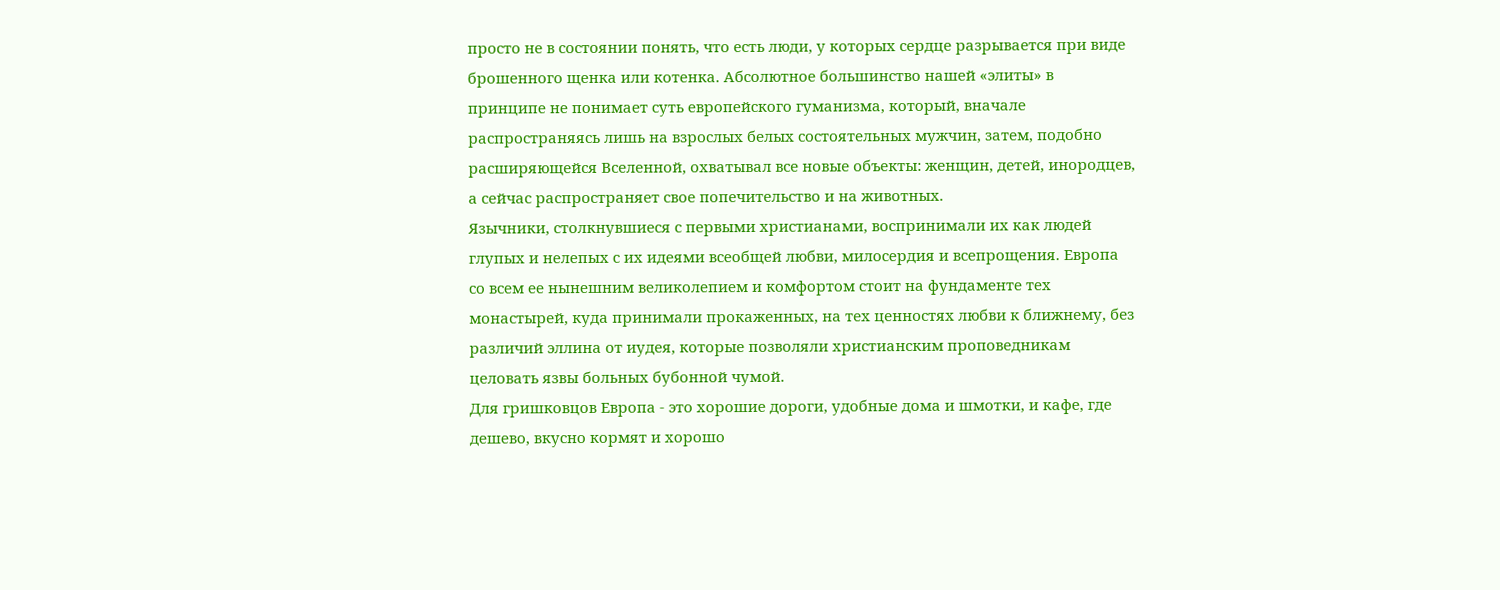просто не в состоянии понять, что есть люди, у которых сердце разрывается при виде брошенного щенка или котенка. Абсолютное большинство нашей «элиты» в принципе не понимает суть европейского гуманизма, который, вначале распространяясь лишь на взрослых белых состоятельных мужчин, затем, подобно расширяющейся Вселенной, охватывал все новые объекты: женщин, детей, инородцев, а сейчас распространяет свое попечительство и на животных.
Язычники, столкнувшиеся с первыми христианами, воспринимали их как людей глупых и нелепых с их идеями всеобщей любви, милосердия и всепрощения. Европа со всем ее нынешним великолепием и комфортом стоит на фундаменте тех монастырей, куда принимали прокаженных, на тех ценностях любви к ближнему, без различий эллина от иудея, которые позволяли христианским проповедникам целовать язвы больных бубонной чумой.
Для гришковцов Европа - это хорошие дороги, удобные дома и шмотки, и кафе, где дешево, вкусно кормят и хорошо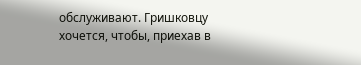обслуживают. Гришковцу хочется, чтобы, приехав в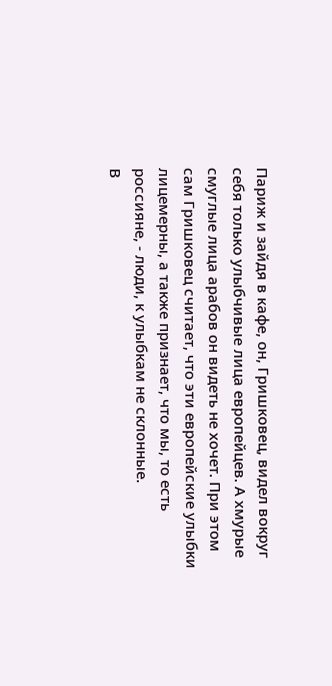Париж и зайдя в кафе, он, Гришковец, видел вокруг себя только улыбчивые лица европейцев. А хмурые смуглые лица арабов он видеть не хочет. При этом сам Гришковец считает, что эти европейские улыбки лицемерны, а также признает, что мы, то есть россияне, - люди, к улыбкам не склонные.
В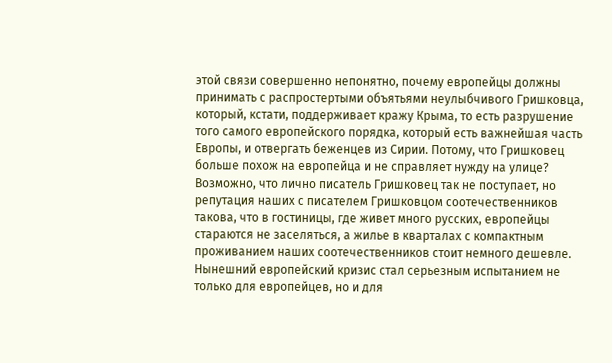этой связи совершенно непонятно, почему европейцы должны принимать с распростертыми объятьями неулыбчивого Гришковца, который, кстати, поддерживает кражу Крыма, то есть разрушение того самого европейского порядка, который есть важнейшая часть Европы, и отвергать беженцев из Сирии. Потому, что Гришковец больше похож на европейца и не справляет нужду на улице? Возможно, что лично писатель Гришковец так не поступает, но репутация наших с писателем Гришковцом соотечественников такова, что в гостиницы, где живет много русских, европейцы стараются не заселяться, а жилье в кварталах с компактным проживанием наших соотечественников стоит немного дешевле.
Нынешний европейский кризис стал серьезным испытанием не только для европейцев, но и для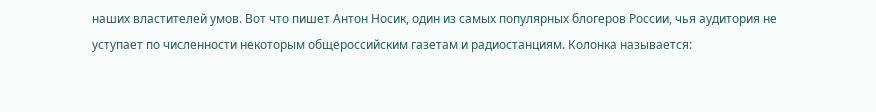наших властителей умов. Вот что пишет Антон Носик, один из самых популярных блогеров России, чья аудитория не уступает по численности некоторым общероссийским газетам и радиостанциям. Колонка называется: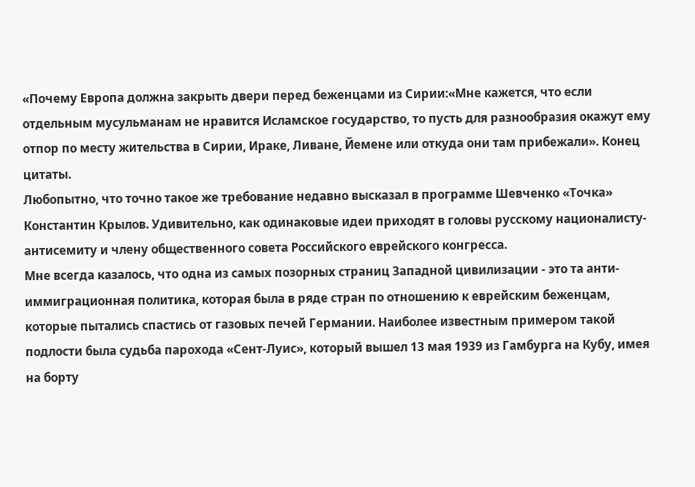«Почему Европа должна закрыть двери перед беженцами из Сирии:«Мне кажется, что если отдельным мусульманам не нравится Исламское государство, то пусть для разнообразия окажут ему отпор по месту жительства в Сирии, Ираке, Ливане, Йемене или откуда они там прибежали». Конец цитаты.
Любопытно, что точно такое же требование недавно высказал в программе Шевченко «Точка» Константин Крылов. Удивительно, как одинаковые идеи приходят в головы русскому националисту-антисемиту и члену общественного совета Российского еврейского конгресса.
Мне всегда казалось, что одна из самых позорных страниц Западной цивилизации - это та анти-иммиграционная политика, которая была в ряде стран по отношению к еврейским беженцам, которые пытались спастись от газовых печей Германии. Наиболее известным примером такой подлости была судьба парохода «Сент-Луис», который вышел 13 мая 1939 из Гамбурга на Кубу, имея на борту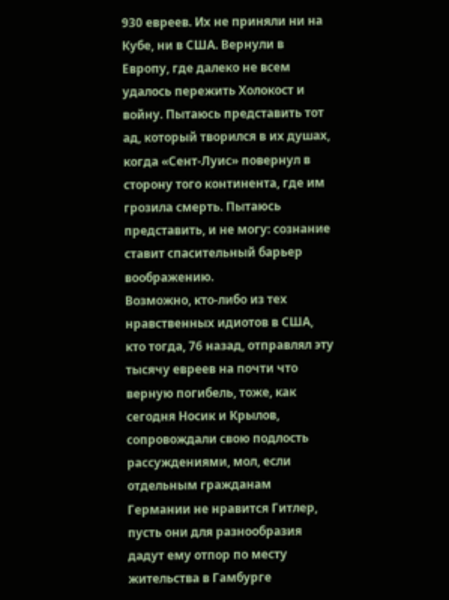930 евреев. Их не приняли ни на Кубе, ни в США. Вернули в Европу, где далеко не всем удалось пережить Холокост и войну. Пытаюсь представить тот ад, который творился в их душах, когда «Сент-Луис» повернул в сторону того континента, где им грозила смерть. Пытаюсь представить, и не могу: сознание ставит спасительный барьер воображению.
Возможно, кто-либо из тех нравственных идиотов в США, кто тогда, 76 назад, отправлял эту тысячу евреев на почти что верную погибель, тоже, как сегодня Носик и Крылов, сопровождали свою подлость рассуждениями, мол, если отдельным гражданам Германии не нравится Гитлер, пусть они для разнообразия дадут ему отпор по месту жительства в Гамбурге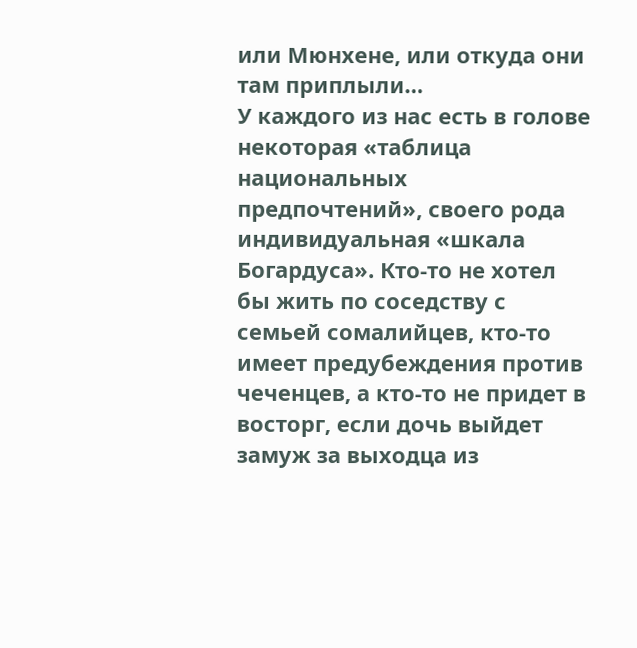или Мюнхене, или откуда они там приплыли…
У каждого из нас есть в голове некоторая «таблица национальных предпочтений», своего рода индивидуальная «шкала Богардуса». Кто-то не хотел бы жить по соседству с семьей сомалийцев, кто-то имеет предубеждения против чеченцев, а кто-то не придет в восторг, если дочь выйдет замуж за выходца из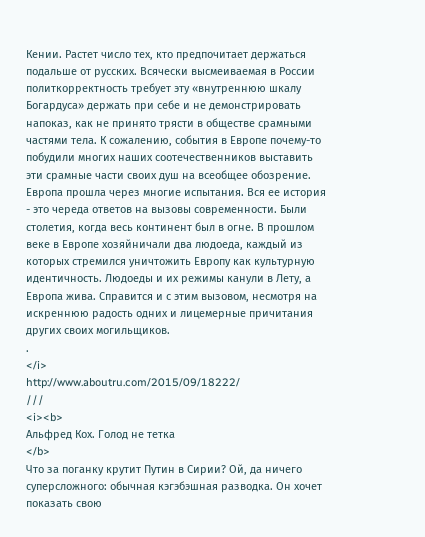Кении. Растет число тех, кто предпочитает держаться подальше от русских. Всячески высмеиваемая в России политкорректность требует эту «внутреннюю шкалу Богардуса» держать при себе и не демонстрировать напоказ, как не принято трясти в обществе срамными частями тела. К сожалению, события в Европе почему-то побудили многих наших соотечественников выставить эти срамные части своих душ на всеобщее обозрение.
Европа прошла через многие испытания. Вся ее история - это череда ответов на вызовы современности. Были столетия, когда весь континент был в огне. В прошлом веке в Европе хозяйничали два людоеда, каждый из которых стремился уничтожить Европу как культурную идентичность. Людоеды и их режимы канули в Лету, а Европа жива. Справится и с этим вызовом, несмотря на искреннюю радость одних и лицемерные причитания других своих могильщиков.
.
</i>
http://www.aboutru.com/2015/09/18222/
///
<i><b>
Альфред Кох. Голод не тетка
</b>
Что за поганку крутит Путин в Сирии? Ой, да ничего суперсложного: обычная кэгэбэшная разводка. Он хочет показать свою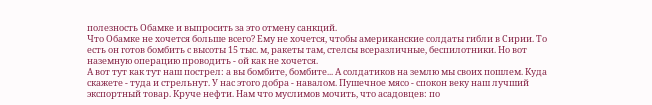полезность Обамке и выпросить за это отмену санкций.
Что Обамке не хочется больше всего? Ему не хочется, чтобы американские солдаты гибли в Сирии. То есть он готов бомбить с высоты 15 тыс. м, ракеты там, стелсы всеразличные, беспилотники. Но вот наземную операцию проводить - ой как не хочется.
А вот тут как тут наш пострел: а вы бомбите, бомбите... А солдатиков на землю мы своих пошлем. Куда скажете - туда и стрельнут. У нас этого добра - навалом. Пушечное мясо - спокон веку наш лучший экспортный товар. Круче нефти. Нам что муслимов мочить, что асадовцев: по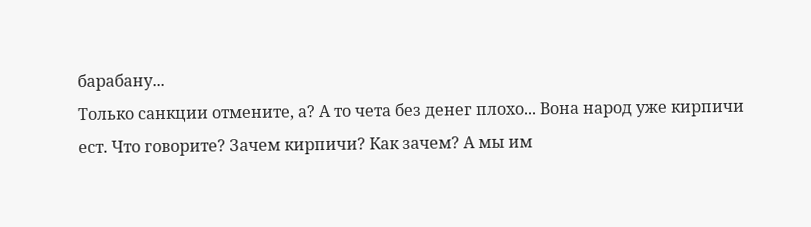барабану...
Только санкции отмените, а? А то чета без денег плохо... Вона народ уже кирпичи ест. Что говорите? Зачем кирпичи? Как зачем? А мы им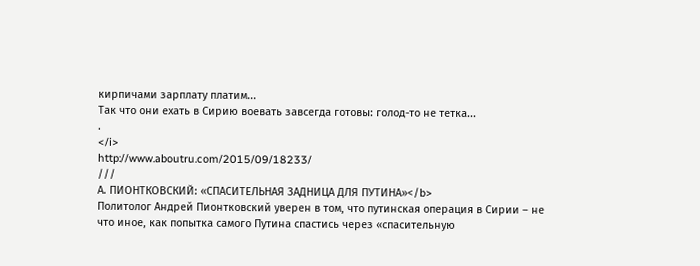кирпичами зарплату платим...
Так что они ехать в Сирию воевать завсегда готовы: голод-то не тетка...
.
</i>
http://www.aboutru.com/2015/09/18233/
///
А. ПИОНТКОВСКИЙ: «СПАСИТЕЛЬНАЯ ЗАДНИЦА ДЛЯ ПУТИНА»</b>
Политолог Андрей Пионтковский уверен в том, что путинская операция в Сирии – не что иное, как попытка самого Путина спастись через «спасительную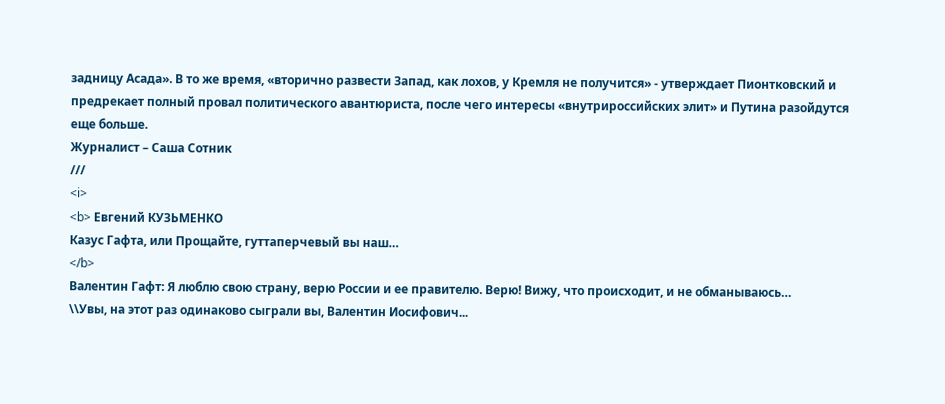задницу Асада». В то же время, «вторично развести Запад, как лохов, у Кремля не получится» - утверждает Пионтковский и предрекает полный провал политического авантюриста, после чего интересы «внутрироссийских элит» и Путина разойдутся еще больше.
Журналист – Саша Сотник
///
<i>
<b> Евгений КУЗЬМЕНКО
Казус Гафта, или Прощайте, гуттаперчевый вы наш…
</b>
Валентин Гафт: Я люблю свою страну, верю России и ее правителю. Верю! Вижу, что происходит, и не обманываюсь…
\\Увы, на этот раз одинаково сыграли вы, Валентин Иосифович...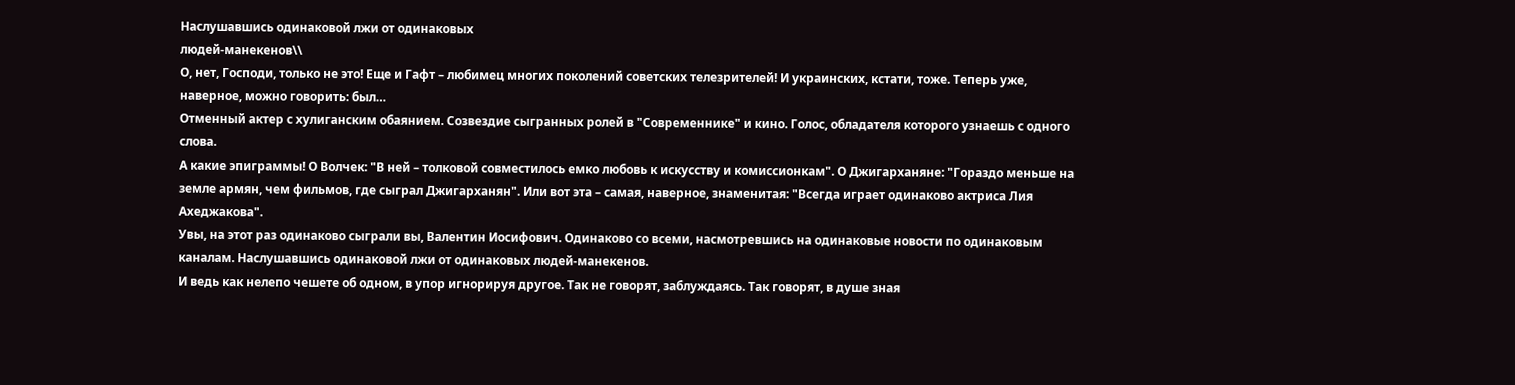Наслушавшись одинаковой лжи от одинаковых
людей-манекенов\\
О, нет, Господи, только не это! Еще и Гафт – любимец многих поколений советских телезрителей! И украинских, кстати, тоже. Теперь уже, наверное, можно говорить: был…
Отменный актер с хулиганским обаянием. Созвездие сыгранных ролей в "Современнике" и кино. Голос, обладателя которого узнаешь с одного слова.
А какие эпиграммы! О Волчек: "В ней – толковой совместилось емко любовь к искусству и комиссионкам". О Джигарханяне: "Гораздо меньше на земле армян, чем фильмов, где сыграл Джигарханян". Или вот эта – самая, наверное, знаменитая: "Всегда играет одинаково актриса Лия Ахеджакова".
Увы, на этот раз одинаково сыграли вы, Валентин Иосифович. Одинаково со всеми, насмотревшись на одинаковые новости по одинаковым каналам. Наслушавшись одинаковой лжи от одинаковых людей-манекенов.
И ведь как нелепо чешете об одном, в упор игнорируя другое. Так не говорят, заблуждаясь. Так говорят, в душе зная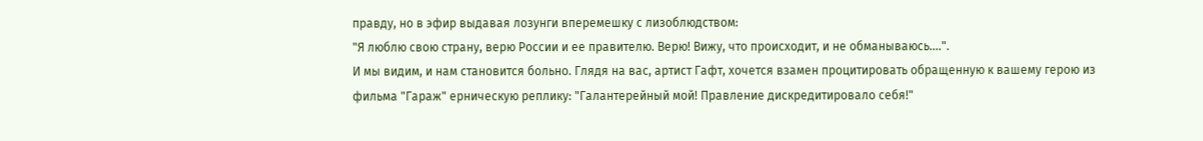правду, но в эфир выдавая лозунги вперемешку с лизоблюдством:
"Я люблю свою страну, верю России и ее правителю. Верю! Вижу, что происходит, и не обманываюсь….".
И мы видим, и нам становится больно. Глядя на вас, артист Гафт, хочется взамен процитировать обращенную к вашему герою из фильма "Гараж" ерническую реплику: "Галантерейный мой! Правление дискредитировало себя!"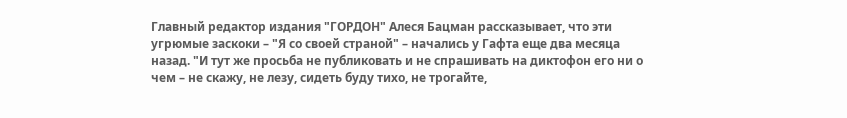Главный редактор издания "ГОРДОН" Алеся Бацман рассказывает, что эти угрюмые заскоки – "Я со своей страной" – начались у Гафта еще два месяца назад. "И тут же просьба не публиковать и не спрашивать на диктофон его ни о чем – не скажу, не лезу, сидеть буду тихо, не трогайте,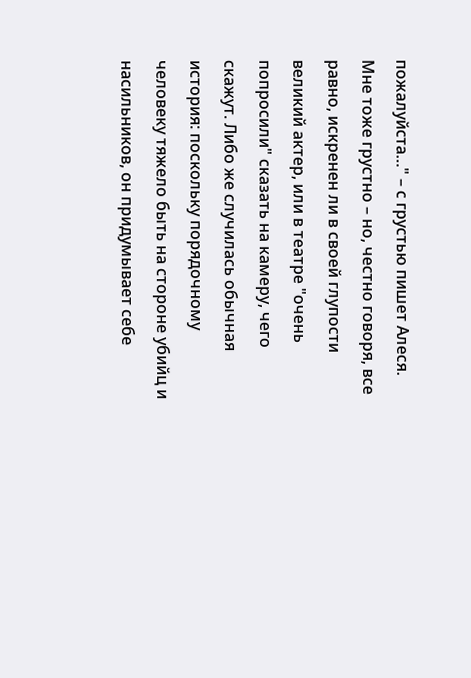пожалуйста…" – с грустью пишет Алеся.
Мне тоже грустно – но, честно говоря, все равно, искренен ли в своей глупости великий актер, или в театре "очень попросили" сказать на камеру, чего скажут. Либо же случилась обычная история: поскольку порядочному человеку тяжело быть на стороне убийц и насильников, он придумывает себе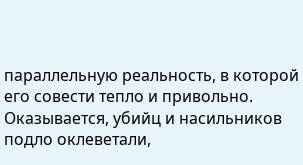параллельную реальность, в которой его совести тепло и привольно. Оказывается, убийц и насильников подло оклеветали,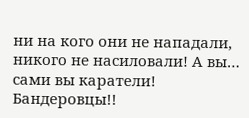ни на кого они не нападали, никого не насиловали! А вы… сами вы каратели! Бандеровцы!!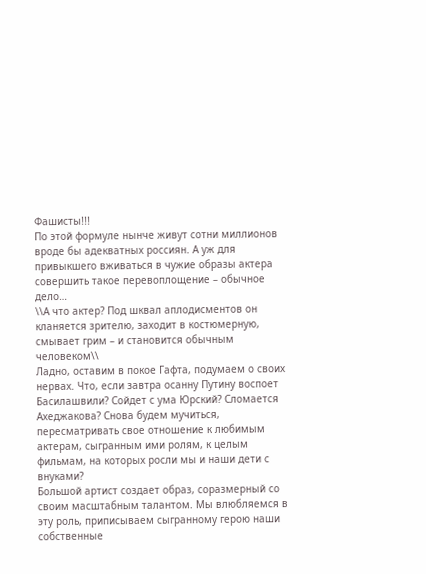Фашисты!!!
По этой формуле нынче живут сотни миллионов вроде бы адекватных россиян. А уж для привыкшего вживаться в чужие образы актера совершить такое перевоплощение – обычное дело…
\\А что актер? Под шквал аплодисментов он кланяется зрителю, заходит в костюмерную, смывает грим – и становится обычным человеком\\
Ладно, оставим в покое Гафта, подумаем о своих нервах. Что, если завтра осанну Путину воспоет Басилашвили? Сойдет с ума Юрский? Сломается Ахеджакова? Снова будем мучиться, пересматривать свое отношение к любимым актерам, сыгранным ими ролям, к целым фильмам, на которых росли мы и наши дети с внуками?
Большой артист создает образ, соразмерный со своим масштабным талантом. Мы влюбляемся в эту роль, приписываем сыгранному герою наши собственные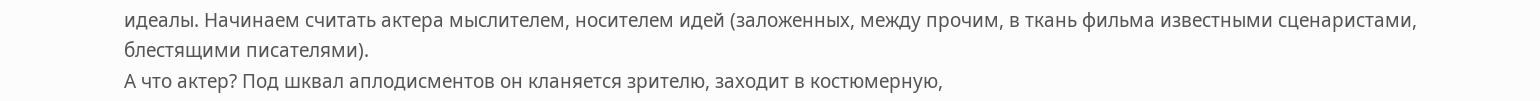идеалы. Начинаем считать актера мыслителем, носителем идей (заложенных, между прочим, в ткань фильма известными сценаристами, блестящими писателями).
А что актер? Под шквал аплодисментов он кланяется зрителю, заходит в костюмерную,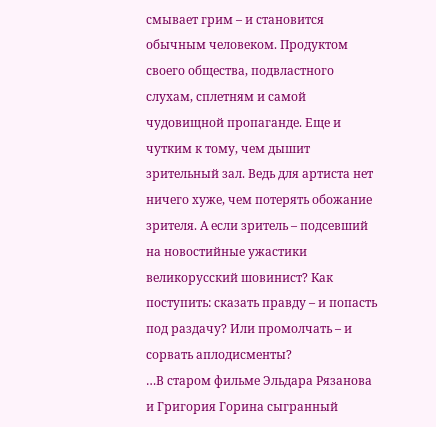смывает грим – и становится обычным человеком. Продуктом своего общества, подвластного слухам, сплетням и самой чудовищной пропаганде. Еще и чутким к тому, чем дышит зрительный зал. Ведь для артиста нет ничего хуже, чем потерять обожание зрителя. А если зритель – подсевший на новостийные ужастики великорусский шовинист? Как поступить: сказать правду – и попасть под раздачу? Или промолчать – и сорвать аплодисменты?
…В старом фильме Эльдара Рязанова и Григория Горина сыгранный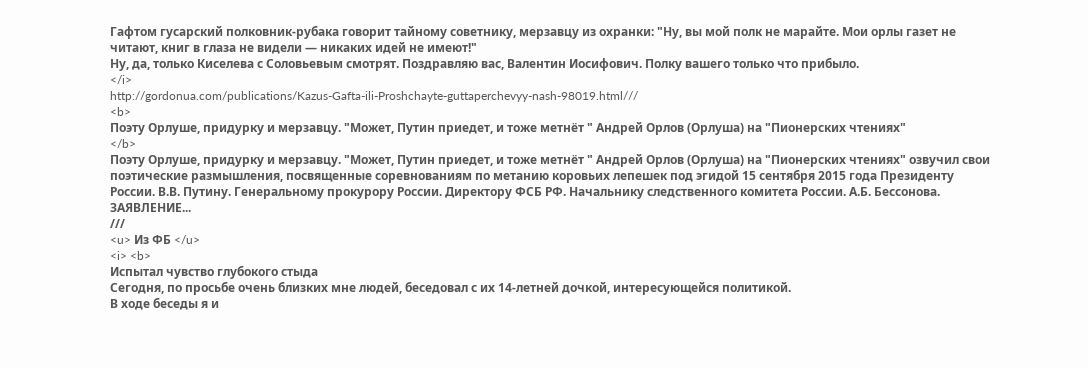Гафтом гусарский полковник-рубака говорит тайному советнику, мерзавцу из охранки: "Ну, вы мой полк не марайте. Мои орлы газет не читают, книг в глаза не видели — никаких идей не имеют!"
Ну, да, только Киселева с Соловьевым смотрят. Поздравляю вас, Валентин Иосифович. Полку вашего только что прибыло.
</i>
http://gordonua.com/publications/Kazus-Gafta-ili-Proshchayte-guttaperchevyy-nash-98019.html///
<b>
Поэту Орлуше, придурку и мерзавцу. "Может, Путин приедет, и тоже метнёт " Андрей Орлов (Орлуша) на "Пионерских чтениях"
</b>
Поэту Орлуше, придурку и мерзавцу. "Может, Путин приедет, и тоже метнёт " Андрей Орлов (Орлуша) на "Пионерских чтениях" озвучил свои поэтические размышления, посвященные соревнованиям по метанию коровьих лепешек под эгидой 15 сентября 2015 года Президенту России. В.В. Путину. Генеральному прокурору России. Директору ФСБ РФ. Начальнику следственного комитета России. А.Б. Бессонова. ЗАЯВЛЕНИЕ...
///
<u> Из ФБ </u>
<i> <b>
Испытал чувство глубокого стыда
Сегодня, по просьбе очень близких мне людей, беседовал с их 14-летней дочкой, интересующейся политикой.
В ходе беседы я и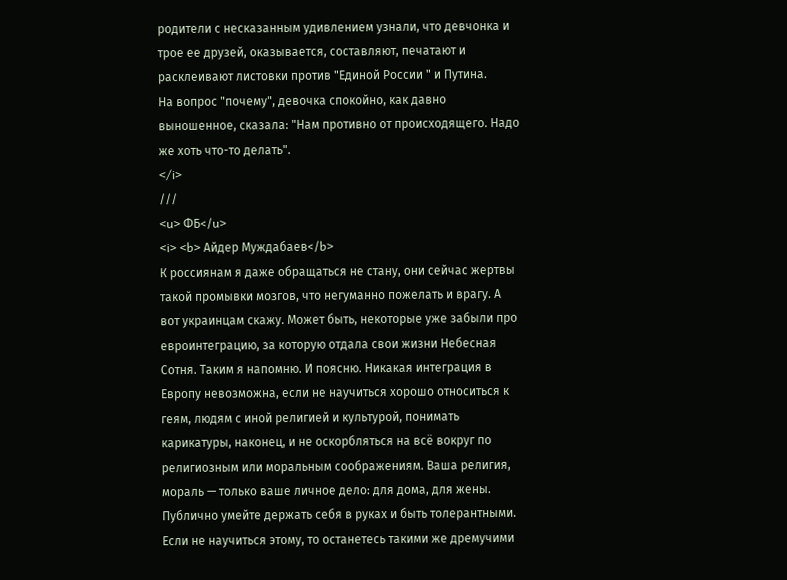родители с несказанным удивлением узнали, что девчонка и трое ее друзей, оказывается, составляют, печатают и расклеивают листовки против "Единой России " и Путина.
На вопрос "почему", девочка спокойно, как давно выношенное, сказала: "Нам противно от происходящего. Надо же хоть что-то делать".
</i>
///
<u> ФБ</u>
<i> <b> Айдер Муждабаев</b>
К россиянам я даже обращаться не стану, они сейчас жертвы такой промывки мозгов, что негуманно пожелать и врагу. А вот украинцам скажу. Может быть, некоторые уже забыли про евроинтеграцию, за которую отдала свои жизни Небесная Сотня. Таким я напомню. И поясню. Никакая интеграция в Европу невозможна, если не научиться хорошо относиться к геям, людям с иной религией и культурой, понимать карикатуры, наконец, и не оскорбляться на всё вокруг по религиозным или моральным соображениям. Ваша религия, мораль — только ваше личное дело: для дома, для жены. Публично умейте держать себя в руках и быть толерантными. Если не научиться этому, то останетесь такими же дремучими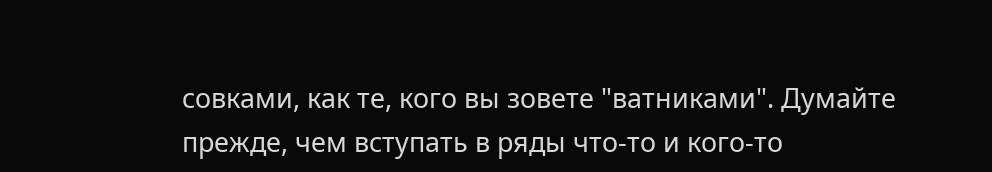совками, как те, кого вы зовете "ватниками". Думайте прежде, чем вступать в ряды что-то и кого-то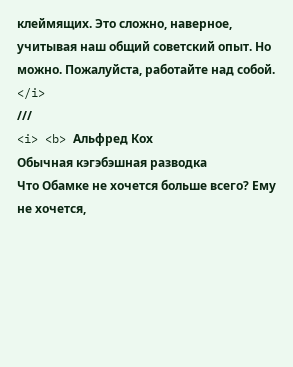клеймящих. Это сложно, наверное, учитывая наш общий советский опыт. Но можно. Пожалуйста, работайте над собой.
</i>
///
<i> <b> Альфред Кох
Обычная кэгэбэшная разводка
Что Обамке не хочется больше всего? Ему не хочется,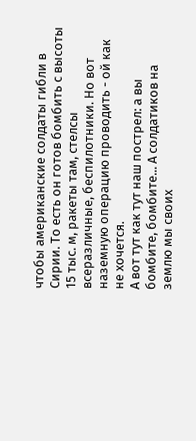чтобы американские солдаты гибли в Сирии. То есть он готов бомбить с высоты 15 тыс. м, ракеты там, стелсы всеразличные, беспилотники. Но вот наземную операцию проводить - ой как не хочется.
А вот тут как тут наш пострел: а вы бомбите, бомбите... А солдатиков на землю мы своих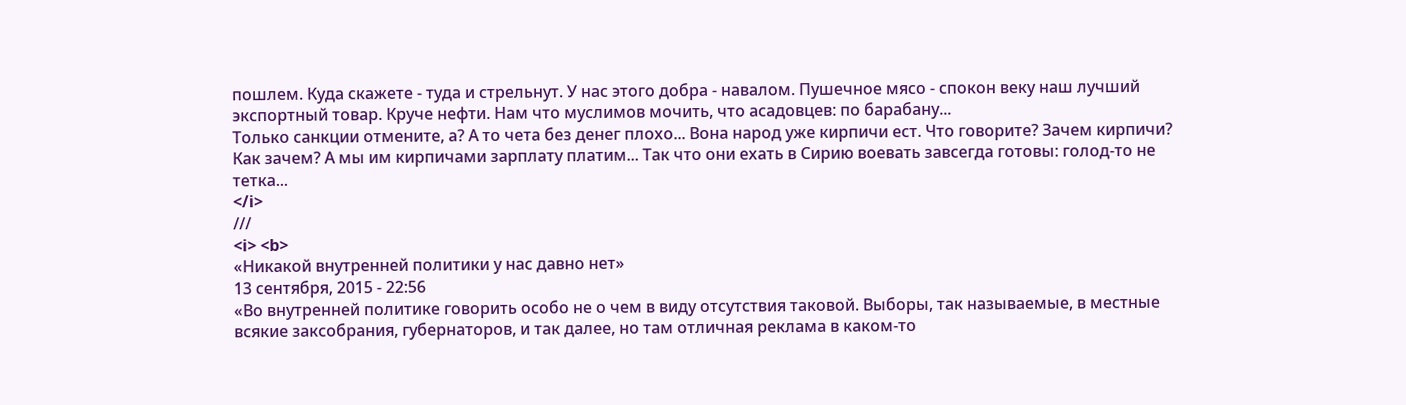пошлем. Куда скажете - туда и стрельнут. У нас этого добра - навалом. Пушечное мясо - спокон веку наш лучший экспортный товар. Круче нефти. Нам что муслимов мочить, что асадовцев: по барабану...
Только санкции отмените, а? А то чета без денег плохо... Вона народ уже кирпичи ест. Что говорите? Зачем кирпичи? Как зачем? А мы им кирпичами зарплату платим... Так что они ехать в Сирию воевать завсегда готовы: голод-то не тетка...
</i>
///
<i> <b>
«Никакой внутренней политики у нас давно нет»
13 сентября, 2015 - 22:56
«Во внутренней политике говорить особо не о чем в виду отсутствия таковой. Выборы, так называемые, в местные всякие заксобрания, губернаторов, и так далее, но там отличная реклама в каком-то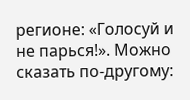регионе: «Голосуй и не парься!». Можно сказать по-другому: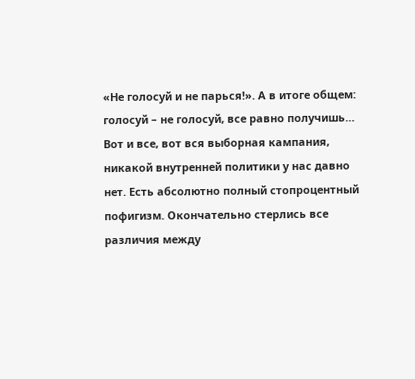«Не голосуй и не парься!». А в итоге общем: голосуй – не голосуй, все равно получишь… Вот и все, вот вся выборная кампания, никакой внутренней политики у нас давно нет. Есть абсолютно полный стопроцентный пофигизм. Окончательно стерлись все различия между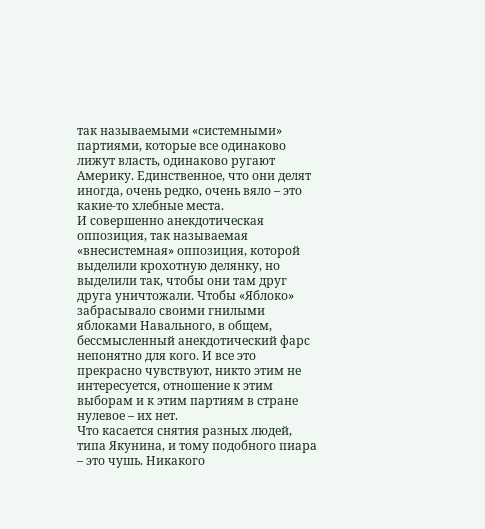так называемыми «системными» партиями, которые все одинаково лижут власть, одинаково ругают Америку. Единственное, что они делят иногда, очень редко, очень вяло – это какие-то хлебные места.
И совершенно анекдотическая оппозиция, так называемая «внесистемная» оппозиция, которой выделили крохотную делянку, но выделили так, чтобы они там друг друга уничтожали. Чтобы «Яблоко» забрасывало своими гнилыми яблоками Навального, в общем, бессмысленный анекдотический фарс непонятно для кого. И все это прекрасно чувствуют, никто этим не интересуется, отношение к этим выборам и к этим партиям в стране нулевое – их нет.
Что касается снятия разных людей, типа Якунина, и тому подобного пиара – это чушь. Никакого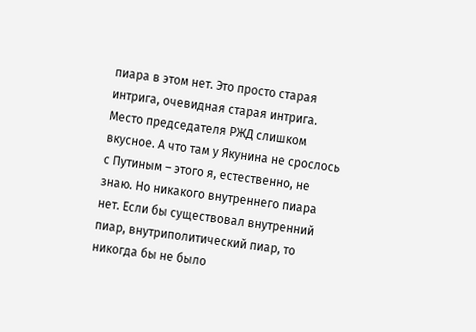пиара в этом нет. Это просто старая интрига, очевидная старая интрига. Место председателя РЖД слишком вкусное. А что там у Якунина не срослось с Путиным – этого я, естественно, не знаю. Но никакого внутреннего пиара нет. Если бы существовал внутренний пиар, внутриполитический пиар, то никогда бы не было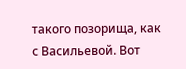такого позорища, как с Васильевой. Вот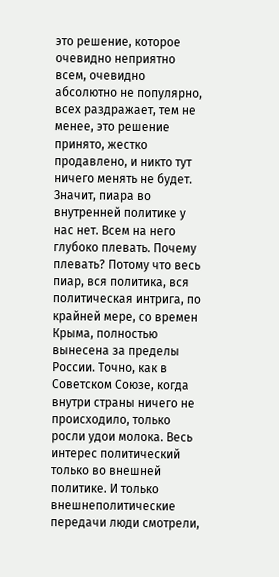это решение, которое очевидно неприятно всем, очевидно абсолютно не популярно, всех раздражает, тем не менее, это решение принято, жестко продавлено, и никто тут ничего менять не будет. Значит, пиара во внутренней политике у нас нет. Всем на него глубоко плевать. Почему плевать? Потому что весь пиар, вся политика, вся политическая интрига, по крайней мере, со времен Крыма, полностью вынесена за пределы России. Точно, как в Советском Союзе, когда внутри страны ничего не происходило, только росли удои молока. Весь интерес политический только во внешней политике. И только внешнеполитические передачи люди смотрели,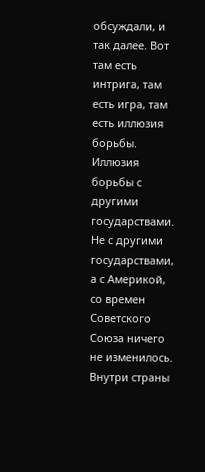обсуждали, и так далее. Вот там есть интрига, там есть игра, там есть иллюзия борьбы. Иллюзия борьбы с другими государствами. Не с другими государствами, а с Америкой, со времен Советского Союза ничего не изменилось. Внутри страны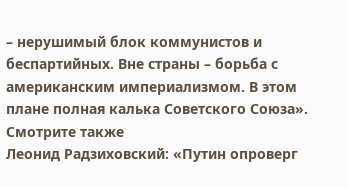– нерушимый блок коммунистов и беспартийных. Вне страны – борьба с американским империализмом. В этом плане полная калька Советского Союза».
Смотрите также
Леонид Радзиховский: «Путин опроверг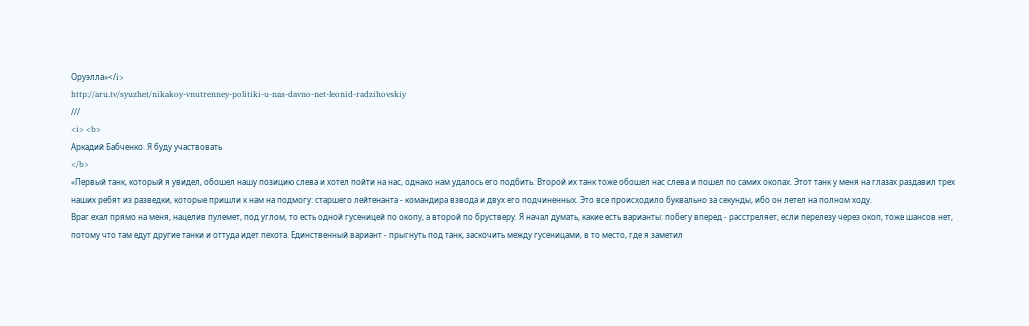Оруэлла»</i>
http://aru.tv/syuzhet/nikakoy-vnutrenney-politiki-u-nas-davno-net-leonid-radzihovskiy
///
<i> <b>
Аркадий Бабченко. Я буду участвовать
</b>
«Первый танк, который я увидел, обошел нашу позицию слева и хотел пойти на нас, однако нам удалось его подбить. Второй их танк тоже обошел нас слева и пошел по самих окопах. Этот танк у меня на глазах раздавил трех наших ребят из разведки, которые пришли к нам на подмогу: старшего лейтенанта - командира взвода и двух его подчиненных. Это все происходило буквально за секунды, ибо он летел на полном ходу.
Враг ехал прямо на меня, нацелив пулемет, под углом, то есть одной гусеницей по окопу, а второй по брустверу. Я начал думать, какие есть варианты: побегу вперед - расстреляет, если перелезу через окоп, тоже шансов нет, потому что там едут другие танки и оттуда идет пехота. Единственный вариант - прыгнуть под танк, заскочить между гусеницами, в то место, где я заметил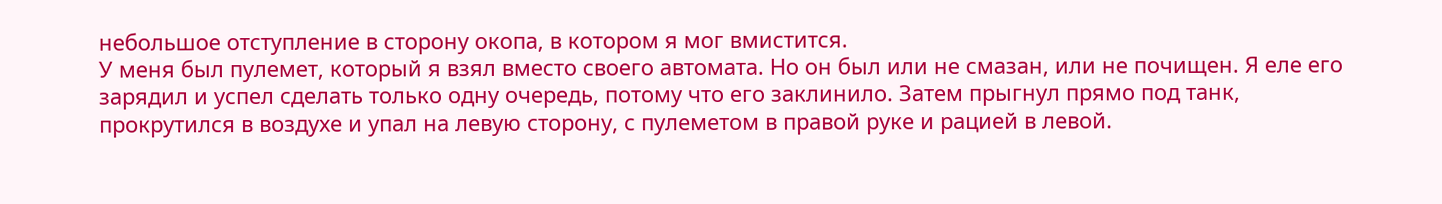небольшое отступление в сторону окопа, в котором я мог вмистится.
У меня был пулемет, который я взял вместо своего автомата. Но он был или не смазан, или не почищен. Я еле его зарядил и успел сделать только одну очередь, потому что его заклинило. Затем прыгнул прямо под танк, прокрутился в воздухе и упал на левую сторону, с пулеметом в правой руке и рацией в левой.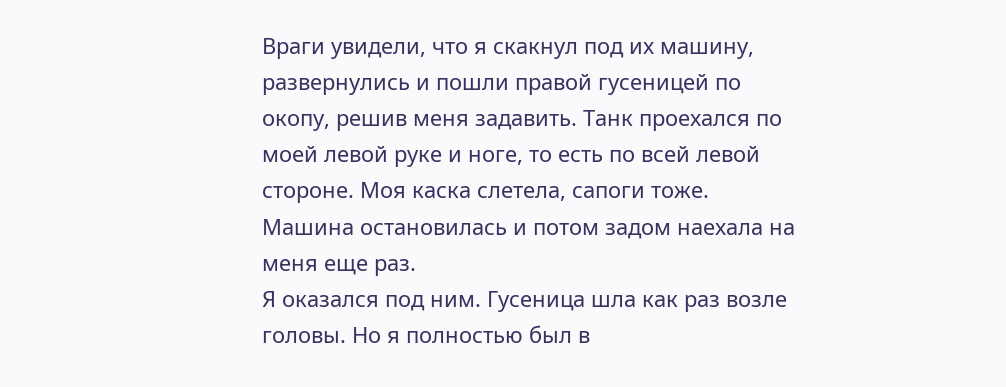Враги увидели, что я скакнул под их машину, развернулись и пошли правой гусеницей по окопу, решив меня задавить. Танк проехался по моей левой руке и ноге, то есть по всей левой стороне. Моя каска слетела, сапоги тоже. Машина остановилась и потом задом наехала на меня еще раз.
Я оказался под ним. Гусеница шла как раз возле головы. Но я полностью был в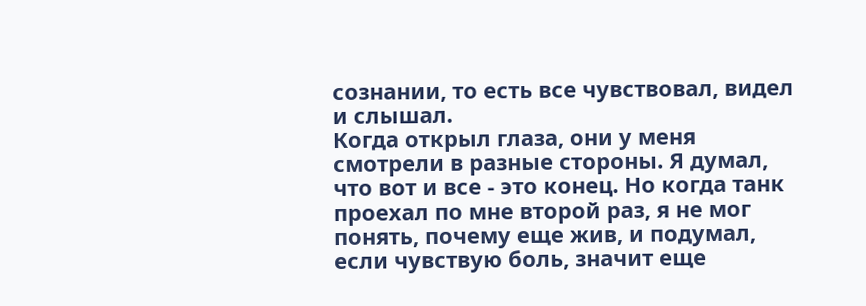сознании, то есть все чувствовал, видел и слышал.
Когда открыл глаза, они у меня смотрели в разные стороны. Я думал, что вот и все - это конец. Но когда танк проехал по мне второй раз, я не мог понять, почему еще жив, и подумал, если чувствую боль, значит еще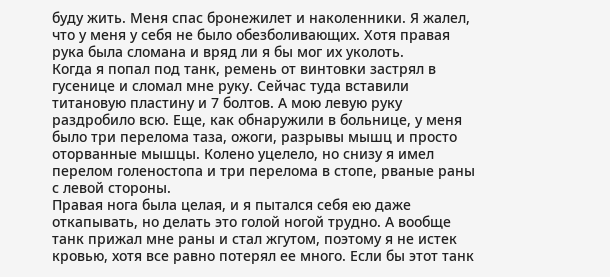буду жить. Меня спас бронежилет и наколенники. Я жалел, что у меня у себя не было обезболивающих. Хотя правая рука была сломана и вряд ли я бы мог их уколоть.
Когда я попал под танк, ремень от винтовки застрял в гусенице и сломал мне руку. Сейчас туда вставили титановую пластину и 7 болтов. А мою левую руку раздробило всю. Еще, как обнаружили в больнице, у меня было три перелома таза, ожоги, разрывы мышц и просто оторванные мышцы. Колено уцелело, но снизу я имел перелом голеностопа и три перелома в стопе, рваные раны с левой стороны.
Правая нога была целая, и я пытался себя ею даже откапывать, но делать это голой ногой трудно. А вообще танк прижал мне раны и стал жгутом, поэтому я не истек кровью, хотя все равно потерял ее много. Если бы этот танк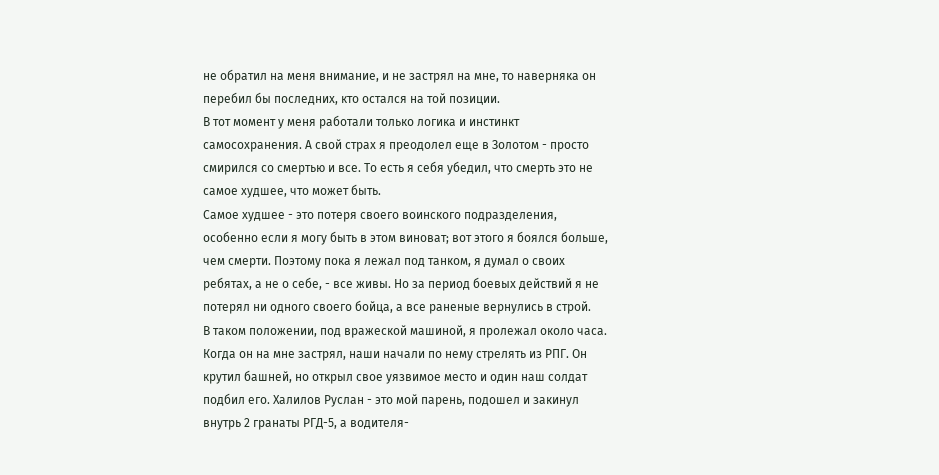не обратил на меня внимание, и не застрял на мне, то наверняка он перебил бы последних, кто остался на той позиции.
В тот момент у меня работали только логика и инстинкт самосохранения. А свой страх я преодолел еще в Золотом - просто смирился со смертью и все. То есть я себя убедил, что смерть это не самое худшее, что может быть.
Самое худшее - это потеря своего воинского подразделения, особенно если я могу быть в этом виноват; вот этого я боялся больше, чем смерти. Поэтому пока я лежал под танком, я думал о своих ребятах, а не о себе, - все живы. Но за период боевых действий я не потерял ни одного своего бойца, а все раненые вернулись в строй.
В таком положении, под вражеской машиной, я пролежал около часа. Когда он на мне застрял, наши начали по нему стрелять из РПГ. Он крутил башней, но открыл свое уязвимое место и один наш солдат подбил его. Халилов Руслан - это мой парень, подошел и закинул внутрь 2 гранаты РГД-5, а водителя-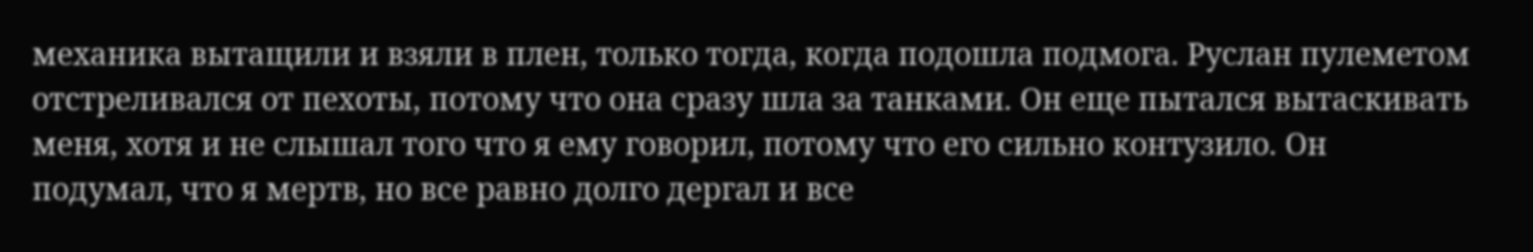механика вытащили и взяли в плен, только тогда, когда подошла подмога. Руслан пулеметом отстреливался от пехоты, потому что она сразу шла за танками. Он еще пытался вытаскивать меня, хотя и не слышал того что я ему говорил, потому что его сильно контузило. Он подумал, что я мертв, но все равно долго дергал и все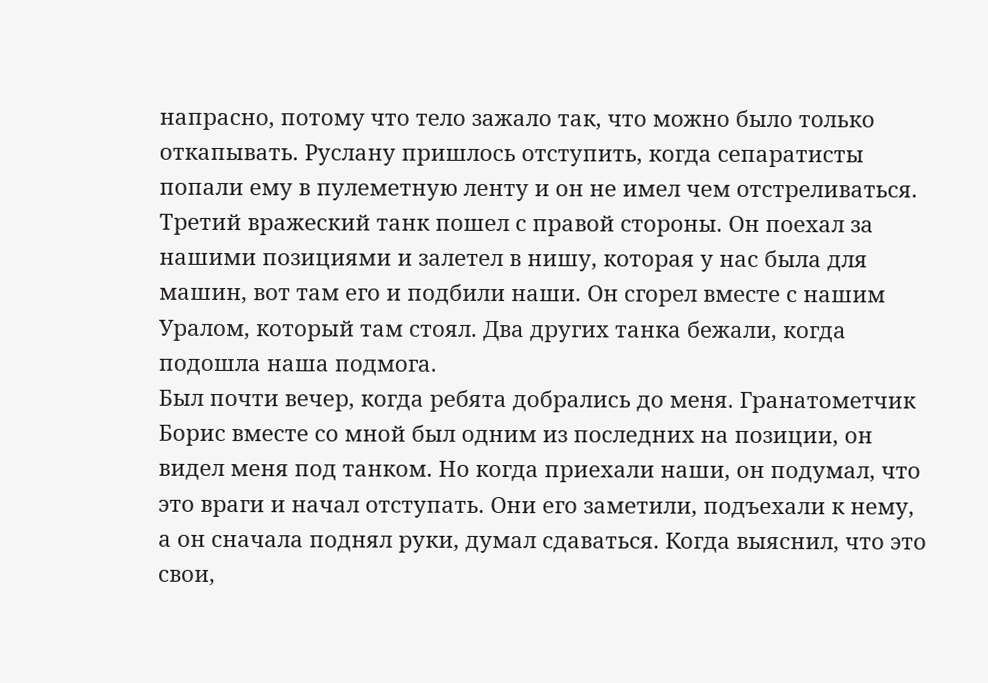напрасно, потому что тело зажало так, что можно было только откапывать. Руслану пришлось отступить, когда сепаратисты попали ему в пулеметную ленту и он не имел чем отстреливаться.
Третий вражеский танк пошел с правой стороны. Он поехал за нашими позициями и залетел в нишу, которая у нас была для машин, вот там его и подбили наши. Он сгорел вместе с нашим Уралом, который там стоял. Два других танка бежали, когда подошла наша подмога.
Был почти вечер, когда ребята добрались до меня. Гранатометчик Борис вместе со мной был одним из последних на позиции, он видел меня под танком. Но когда приехали наши, он подумал, что это враги и начал отступать. Они его заметили, подъехали к нему, а он сначала поднял руки, думал сдаваться. Когда выяснил, что это свои,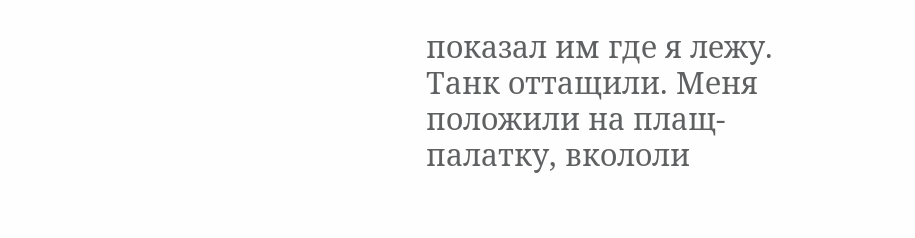показал им где я лежу.
Танк оттащили. Меня положили на плащ-палатку, вкололи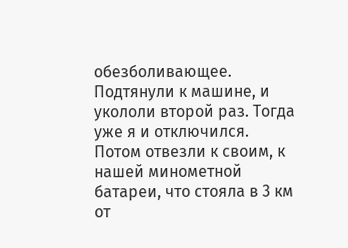обезболивающее. Подтянули к машине, и укололи второй раз. Тогда уже я и отключился.
Потом отвезли к своим, к нашей минометной батареи, что стояла в 3 км от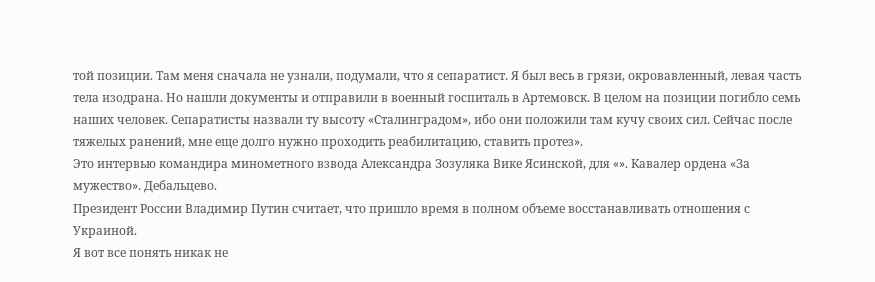той позиции. Там меня сначала не узнали, подумали, что я сепаратист. Я был весь в грязи, окровавленный, левая часть тела изодрана. Но нашли документы и отправили в военный госпиталь в Артемовск. В целом на позиции погибло семь наших человек. Сепаратисты назвали ту высоту «Сталинградом», ибо они положили там кучу своих сил. Сейчас после тяжелых ранений, мне еще долго нужно проходить реабилитацию, ставить протез».
Это интервью командира минометного взвода Александра Зозуляка Вике Ясинской, для «». Кавалер ордена «За мужество». Дебальцево.
Президент России Владимир Путин считает, что пришло время в полном объеме восстанавливать отношения с Украиной.
Я вот все понять никак не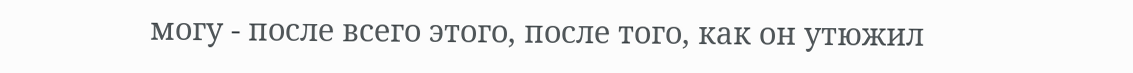могу - после всего этого, после того, как он утюжил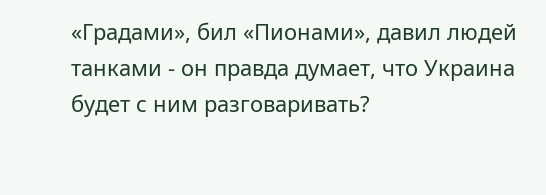«Градами», бил «Пионами», давил людей танками - он правда думает, что Украина будет с ним разговаривать?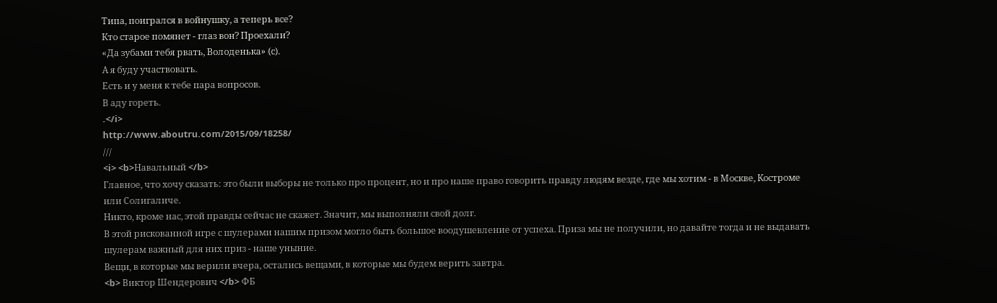Типа, поигрался в войнушку, а теперь все?
Кто старое помянет - глаз вон? Проехали?
«Да зубами тебя рвать, Володенька» (с).
А я буду участвовать.
Есть и у меня к тебе пара вопросов.
В аду гореть.
.</i>
http://www.aboutru.com/2015/09/18258/
///
<i> <b>Навальный </b>
Главное, что хочу сказать: это были выборы не только про процент, но и про наше право говорить правду людям везде, где мы хотим - в Москве, Костроме или Солигаличе.
Никто, кроме нас, этой правды сейчас не скажет. Значит, мы выполняли свой долг.
В этой рискованной игре с шулерами нашим призом могло быть большое воодушевление от успеха. Приза мы не получили, но давайте тогда и не выдавать шулерам важный для них приз - наше уныние.
Вещи, в которые мы верили вчера, остались вещами, в которые мы будем верить завтра.
<b> Виктор Шендерович </b> ФБ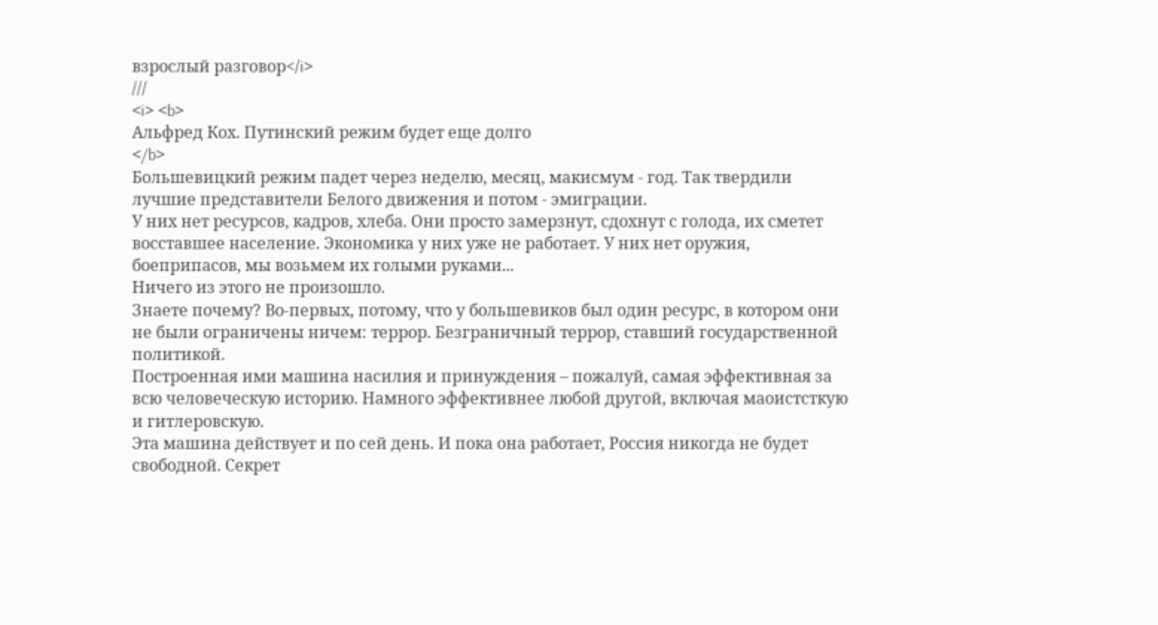взрослый разговор</i>
///
<i> <b>
Альфред Кох. Путинский режим будет еще долго
</b>
Большевицкий режим падет через неделю, месяц, макисмум - год. Так твердили лучшие представители Белого движения и потом - эмиграции.
У них нет ресурсов, кадров, хлеба. Они просто замерзнут, сдохнут с голода, их сметет восставшее население. Экономика у них уже не работает. У них нет оружия, боеприпасов, мы возьмем их голыми руками...
Ничего из этого не произошло.
Знаете почему? Во-первых, потому, что у большевиков был один ресурс, в котором они не были ограничены ничем: террор. Безграничный террор, ставший государственной политикой.
Построенная ими машина насилия и принуждения – пожалуй, самая эффективная за всю человеческую историю. Намного эффективнее любой другой, включая маоистсткую и гитлеровскую.
Эта машина действует и по сей день. И пока она работает, Россия никогда не будет свободной. Секрет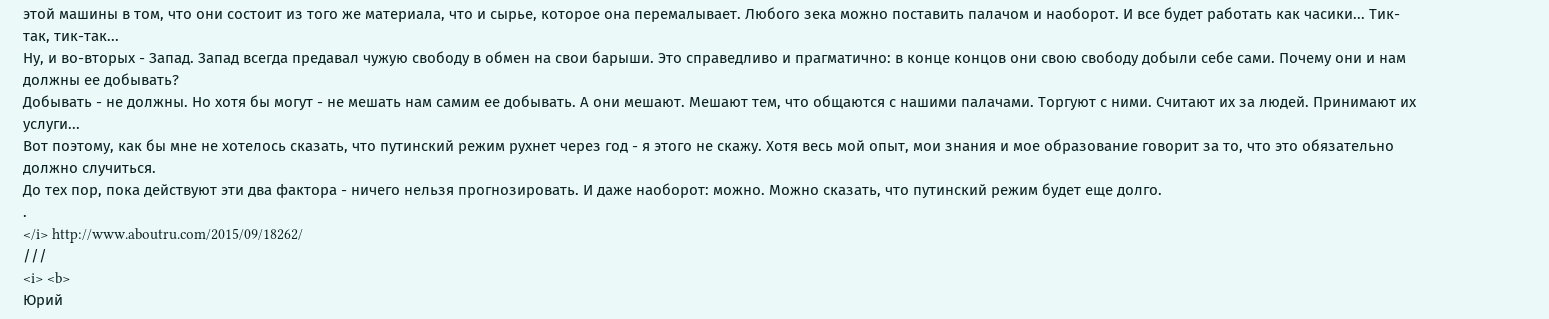этой машины в том, что они состоит из того же материала, что и сырье, которое она перемалывает. Любого зека можно поставить палачом и наоборот. И все будет работать как часики... Тик-так, тик-так...
Ну, и во-вторых - Запад. Запад всегда предавал чужую свободу в обмен на свои барыши. Это справедливо и прагматично: в конце концов они свою свободу добыли себе сами. Почему они и нам должны ее добывать?
Добывать - не должны. Но хотя бы могут - не мешать нам самим ее добывать. А они мешают. Мешают тем, что общаются с нашими палачами. Торгуют с ними. Считают их за людей. Принимают их услуги...
Вот поэтому, как бы мне не хотелось сказать, что путинский режим рухнет через год - я этого не скажу. Хотя весь мой опыт, мои знания и мое образование говорит за то, что это обязательно должно случиться.
До тех пор, пока действуют эти два фактора - ничего нельзя прогнозировать. И даже наоборот: можно. Можно сказать, что путинский режим будет еще долго.
.
</i> http://www.aboutru.com/2015/09/18262/
///
<i> <b>
Юрий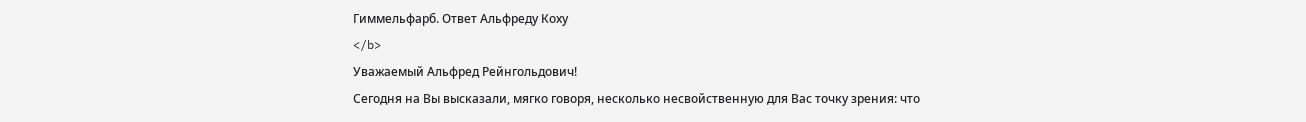Гиммельфарб. Ответ Альфреду Коху
</b>
Уважаемый Альфред Рейнгольдович!
Сегодня на Вы высказали, мягко говоря, несколько несвойственную для Вас точку зрения: что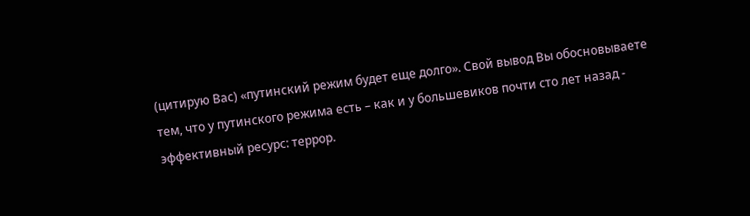(цитирую Вас) «путинский режим будет еще долго». Свой вывод Вы обосновываете тем, что у путинского режима есть – как и у большевиков почти сто лет назад - эффективный ресурс: террор.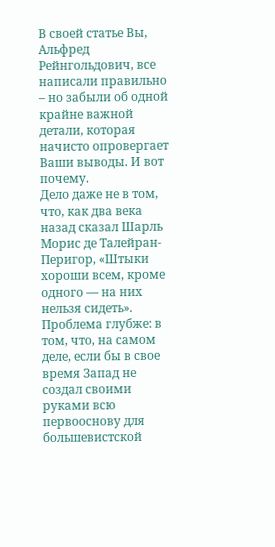В своей статье Вы, Альфред Рейнгольдович, все написали правильно – но забыли об одной крайне важной детали, которая начисто опровергает Ваши выводы. И вот почему.
Дело даже не в том, что, как два века назад сказал Шарль Морис де Талейран-Перигор, «Штыки хороши всем, кроме одного — на них нельзя сидеть». Проблема глубже: в том, что, на самом деле, если бы в свое время Запад не создал своими руками всю первооснову для большевистской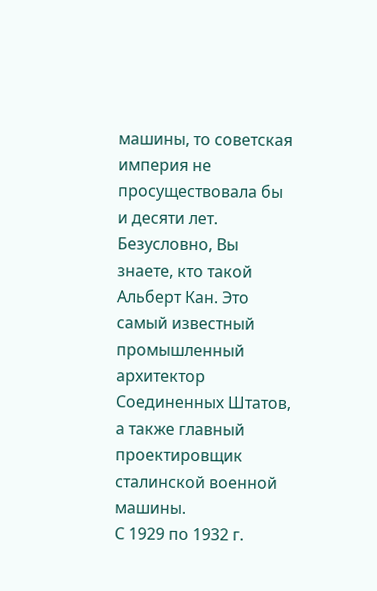машины, то советская империя не просуществовала бы и десяти лет.
Безусловно, Вы знаете, кто такой Альберт Кан. Это самый известный промышленный архитектор Соединенных Штатов, а также главный проектировщик сталинской военной машины.
С 1929 по 1932 г.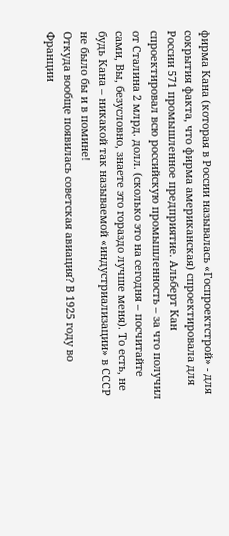фирма Кана (которая в России называлась «Госпроектстрой» - для сокрытия факта, что фирма американская) спроектировала для России 571 промышленное предприятие. Альберт Кан спроектировал всю российскую промышленность – за что получил от Сталина 2 млрд. долл. (сколько это на сегодня – посчитайте сами, Вы, безусловно, знаете это гораздо лучше меня). То есть, не будь Кана – никакой так называемой «индустриализации» в СССР не было бы и в помине!
Откуда вообще появилась советская авиация? В 1925 году во Франции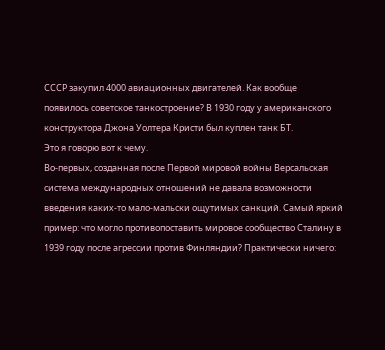СССР закупил 4000 авиационных двигателей. Как вообще появилось советское танкостроение? В 1930 году у американского конструктора Джона Уолтера Кристи был куплен танк БТ.
Это я говорю вот к чему.
Во-первых, созданная после Первой мировой войны Версальская система международных отношений не давала возможности введения каких-то мало-мальски ощутимых санкций. Самый яркий пример: что могло противопоставить мировое сообщество Сталину в 1939 году после агрессии против Финляндии? Практически ничего: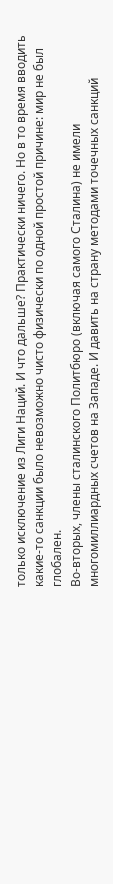только исключение из Лиги Наций. И что дальше? Практически ничего. Но в то время вводить какие-то санкции было невозможно чисто физически по одной простой причине: мир не был глобален.
Во-вторых, члены сталинского Политбюро (включая самого Сталина) не имели многомиллиардных счетов на Западе. И давить на страну методами точечных санкций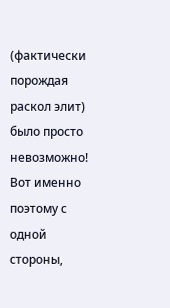(фактически порождая раскол элит) было просто невозможно!
Вот именно поэтому с одной стороны,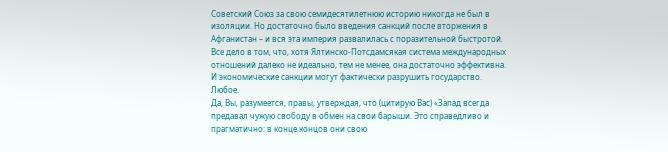Советский Союз за свою семидесятилетнюю историю никогда не был в изоляции. Но достаточно было введения санкций после вторжения в Афганистан – и вся эта империя развалилась с поразительной быстротой.
Все дело в том, что, хотя Ялтинско-Потсдамсякая система международных отношений далеко не идеально, тем не менее, она достаточно эффективна. И экономические санкции могут фактически разрушить государство. Любое.
Да, Вы, разумеется, правы, утверждая, что (цитирую Вас) «Запад всегда предавал чужую свободу в обмен на свои барыши. Это справедливо и прагматично: в конце концов они свою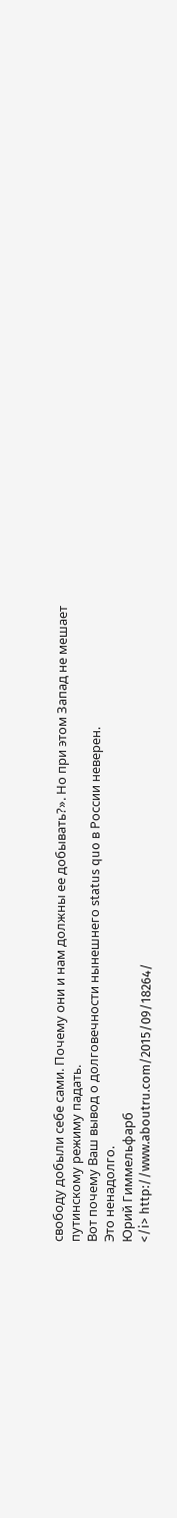свободу добыли себе сами. Почему они и нам должны ее добывать?». Но при этом Запад не мешает путинскому режиму падать.
Вот почему Ваш вывод о долговечности нынешнего status quo в России неверен.
Это ненадолго.
Юрий Гиммельфарб
</i> http://www.aboutru.com/2015/09/18264/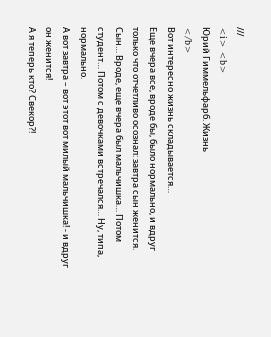///
<i> <b>
Юрий Гиммельфарб. Жизнь
</b>
Вот интересно жизнь складывается…
Еще вчера все, вроде бы, было нормально, и вдруг только что отчетливо осознал: завтра сын женится.
Сын… Вроде, еще вчера был мальчишка… Потом студент… Потом с девочками встречался… Ну, типа, нормально.
А вот завтра – вот этот вот милый мальчишка! - и вдруг он женится!
А я теперь кто? Свекор?!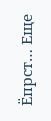Ёпрст… Еще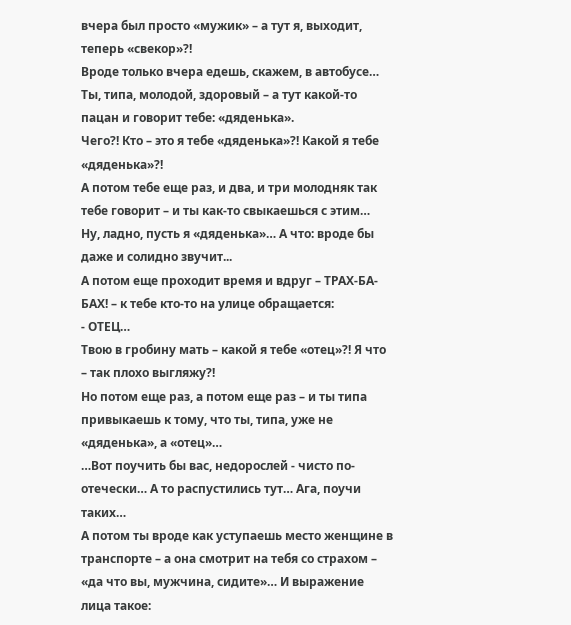вчера был просто «мужик» – а тут я, выходит, теперь «свекор»?!
Вроде только вчера едешь, скажем, в автобусе… Ты, типа, молодой, здоровый – а тут какой-то пацан и говорит тебе: «дяденька».
Чего?! Кто – это я тебе «дяденька»?! Какой я тебе «дяденька»?!
А потом тебе еще раз, и два, и три молодняк так тебе говорит – и ты как-то свыкаешься с этим…
Ну, ладно, пусть я «дяденька»… А что: вроде бы даже и солидно звучит...
А потом еще проходит время и вдруг – ТРАХ-БА-БАХ! – к тебе кто-то на улице обращается:
- ОТЕЦ…
Твою в гробину мать – какой я тебе «отец»?! Я что – так плохо выгляжу?!
Но потом еще раз, а потом еще раз – и ты типа привыкаешь к тому, что ты, типа, уже не «дяденька», а «отец»…
…Вот поучить бы вас, недорослей - чисто по-отечески… А то распустились тут… Ага, поучи таких…
А потом ты вроде как уступаешь место женщине в транспорте – а она смотрит на тебя со страхом – «да что вы, мужчина, сидите»… И выражение лица такое: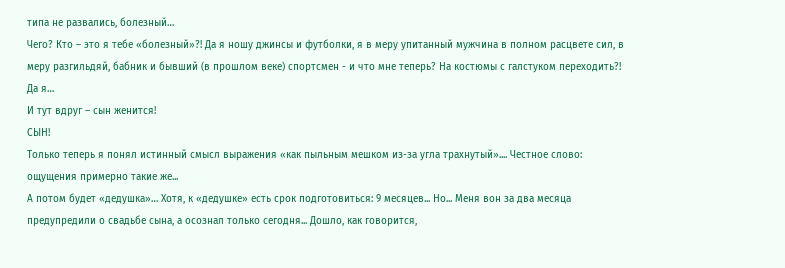типа не развались, болезный…
Чего? Кто – это я тебе «болезный»?! Да я ношу джинсы и футболки, я в меру упитанный мужчина в полном расцвете сил, в меру разгильдяй, бабник и бывший (в прошлом веке) спортсмен - и что мне теперь? На костюмы с галстуком переходить?! Да я…
И тут вдруг – сын женится!
СЫН!
Только теперь я понял истинный смысл выражения «как пыльным мешком из-за угла трахнутый».... Честное слово: ощущения примерно такие же...
А потом будет «дедушка»… Хотя, к «дедушке» есть срок подготовиться: 9 месяцев... Но... Меня вон за два месяца предупредили о свадьбе сына, а осознал только сегодня... Дошло, как говорится,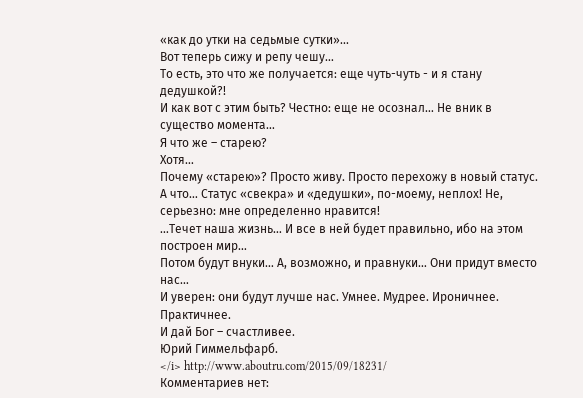«как до утки на седьмые сутки»...
Вот теперь сижу и репу чешу…
То есть, это что же получается: еще чуть-чуть - и я стану дедушкой?!
И как вот с этим быть? Честно: еще не осознал… Не вник в существо момента…
Я что же – старею?
Хотя…
Почему «старею»? Просто живу. Просто перехожу в новый статус. А что… Статус «свекра» и «дедушки», по-моему, неплох! Не, серьезно: мне определенно нравится!
…Течет наша жизнь… И все в ней будет правильно, ибо на этом построен мир…
Потом будут внуки… А, возможно, и правнуки… Они придут вместо нас…
И уверен: они будут лучше нас. Умнее. Мудрее. Ироничнее. Практичнее.
И дай Бог – счастливее.
Юрий Гиммельфарб.
</i> http://www.aboutru.com/2015/09/18231/
Комментариев нет: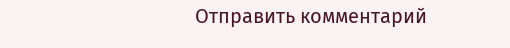Отправить комментарий